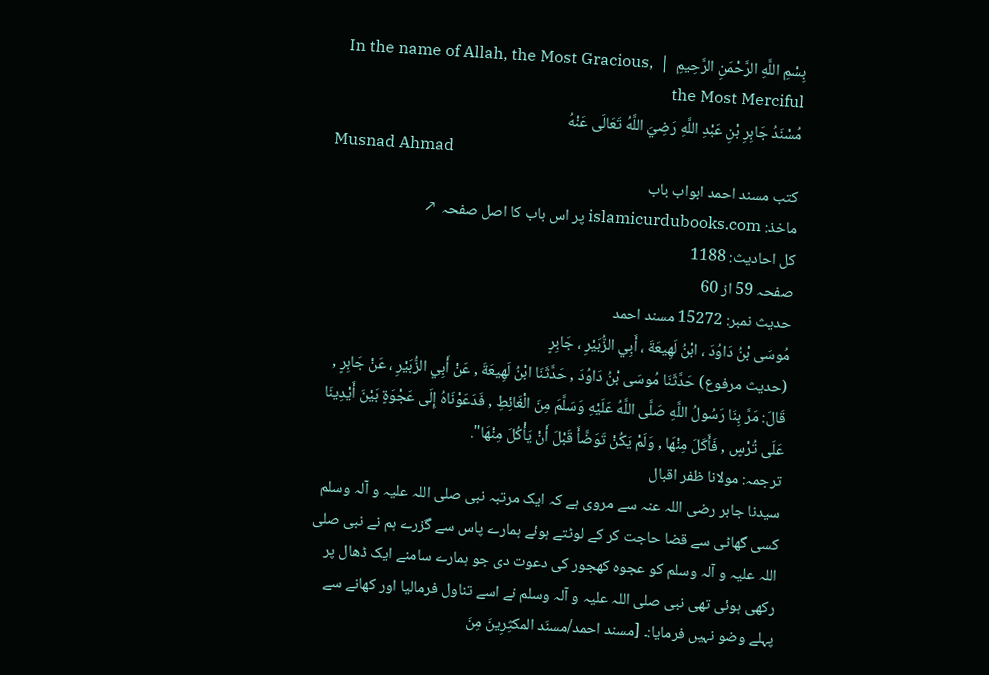بِسْمِ اللَّهِ الرَّحْمَنِ الرَّحِيمِ  |  In the name of Allah, the Most Gracious, the Most Merciful
مُسْنَدُ جَابِرِ بْنِ عَبْدِ اللَّهِ رَضِيَ اللَّهُ تَعَالَى عَنْهُ
Musnad Ahmad
کتب مسند احمد ابواب باب
ماخذ: islamicurdubooks.com پر اس باب کا اصل صفحہ ↗
کل احادیث: 1188
صفحہ 59 از 60
حدیث نمبر: 15272 مسند احمد
مُوسَى بْنُ دَاوُدَ ، ابْنُ لَهِيعَةَ ، أَبِي الزُّبَيْرِ ، جَابِرٍ
(حديث مرفوع) حَدَّثَنَا مُوسَى بْنُ دَاوُدَ , حَدَّثَنَا ابْنُ لَهِيعَةَ , عَنْ أَبِي الزُّبَيْرِ ، عَنْ جَابِرٍ , قَالَ: مَرَّ بِنَا رَسُولُ اللَّهِ صَلَّى اللَّهُ عَلَيْهِ وَسَلَّمَ مِنَ الْغَائِطِ , فَدَعَوْنَاهُ إِلَى عَجْوَةٍ بَيْنَ أَيْدِينَا عَلَى تُرْسٍ , فَأَكَلَ مِنْهَا , وَلَمْ يَكُنْ تَوَضَّأَ قَبْلَ أَنْ يَأْكُلَ مِنْهَا".
ترجمہ: مولانا ظفر اقبال
سیدنا جابر رضی اللہ عنہ سے مروی ہے کہ ایک مرتبہ نبی صلی اللہ علیہ و آلہ وسلم کسی گھاٹی سے قضا حاجت کر کے لوٹتے ہوئے ہمارے پاس سے گزرے ہم نے نبی صلی اللہ علیہ و آلہ وسلم کو عجوہ کھجور کی دعوت دی جو ہمارے سامنے ایک ڈھال پر رکھی ہوئی تھی نبی صلی اللہ علیہ و آلہ وسلم نے اسے تناول فرمالیا اور کھانے سے پہلے وضو نہیں فرمایا:۔ [مسند احمد/مسنَد المكثِرِینَ مِنَ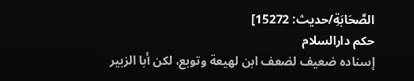الصَّحَابَةِ/حدیث: 15272]
حکم دارالسلام
إسناده ضعيف لضعف ابن لهيعة وتوبع، لكن أبا الزبير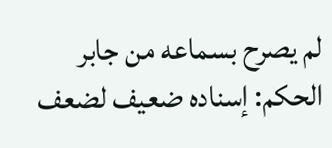لم يصرح بسماعه من جابر
الحكم: إسناده ضعيف لضعف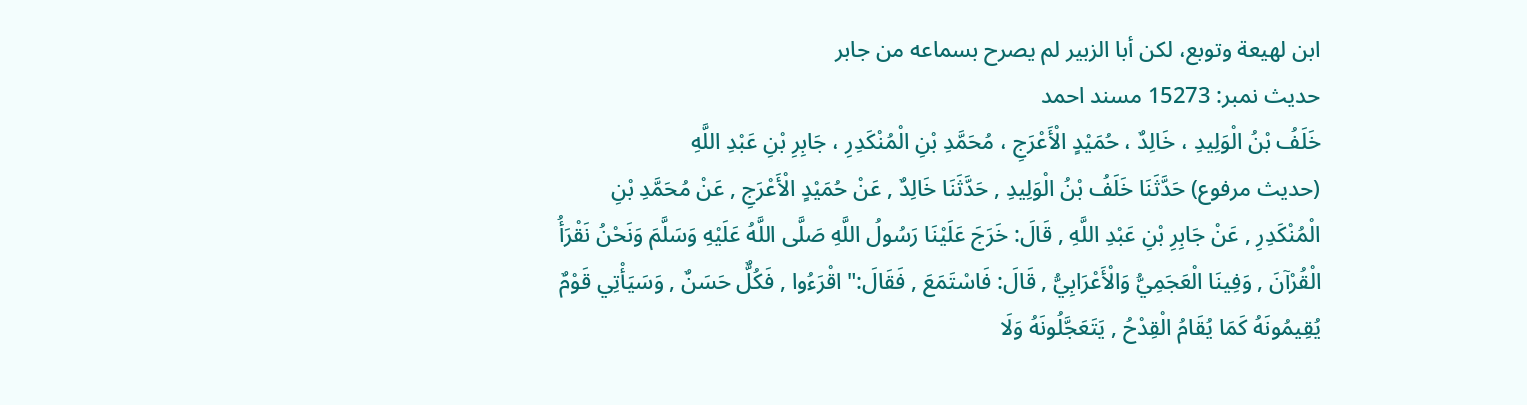ابن لهيعة وتوبع، لكن أبا الزبير لم يصرح بسماعه من جابر
حدیث نمبر: 15273 مسند احمد
خَلَفُ بْنُ الْوَلِيدِ ، خَالِدٌ ، حُمَيْدٍ الْأَعْرَجِ ، مُحَمَّدِ بْنِ الْمُنْكَدِرِ ، جَابِرِ بْنِ عَبْدِ اللَّهِ
(حديث مرفوع) حَدَّثَنَا خَلَفُ بْنُ الْوَلِيدِ , حَدَّثَنَا خَالِدٌ , عَنْ حُمَيْدٍ الْأَعْرَجِ , عَنْ مُحَمَّدِ بْنِ الْمُنْكَدِرِ , عَنْ جَابِرِ بْنِ عَبْدِ اللَّهِ , قَالَ: خَرَجَ عَلَيْنَا رَسُولُ اللَّهِ صَلَّى اللَّهُ عَلَيْهِ وَسَلَّمَ وَنَحْنُ نَقْرَأُ الْقُرْآنَ , وَفِينَا الْعَجَمِيُّ وَالْأَعْرَابِيُّ , قَالَ: فَاسْتَمَعَ , فَقَالَ:" اقْرَءُوا , فَكُلٌّ حَسَنٌ , وَسَيَأْتِي قَوْمٌ يُقِيمُونَهُ كَمَا يُقَامُ الْقِدْحُ , يَتَعَجَّلُونَهُ وَلَا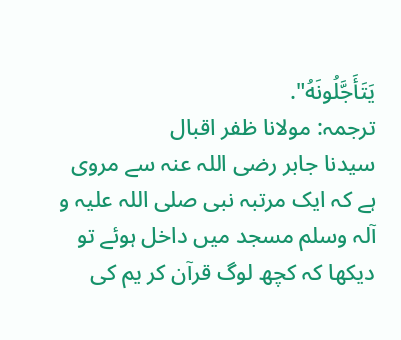يَتَأَجَّلُونَهُ".
ترجمہ: مولانا ظفر اقبال
سیدنا جابر رضی اللہ عنہ سے مروی ہے کہ ایک مرتبہ نبی صلی اللہ علیہ و آلہ وسلم مسجد میں داخل ہوئے تو دیکھا کہ کچھ لوگ قرآن کر یم کی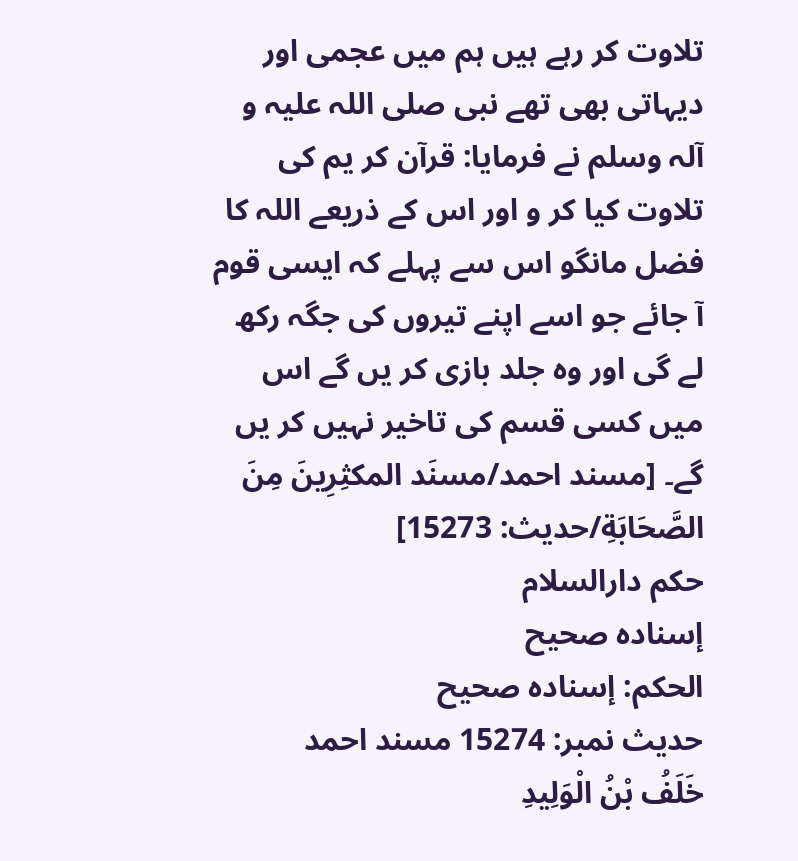تلاوت کر رہے ہیں ہم میں عجمی اور دیہاتی بھی تھے نبی صلی اللہ علیہ و آلہ وسلم نے فرمایا: قرآن کر یم کی تلاوت کیا کر و اور اس کے ذریعے اللہ کا فضل مانگو اس سے پہلے کہ ایسی قوم آ جائے جو اسے اپنے تیروں کی جگہ رکھ لے گی اور وہ جلد بازی کر یں گے اس میں کسی قسم کی تاخیر نہیں کر یں گے۔ [مسند احمد/مسنَد المكثِرِینَ مِنَ الصَّحَابَةِ/حدیث: 15273]
حکم دارالسلام
إسناده صحيح
الحكم: إسناده صحيح
حدیث نمبر: 15274 مسند احمد
خَلَفُ بْنُ الْوَلِيدِ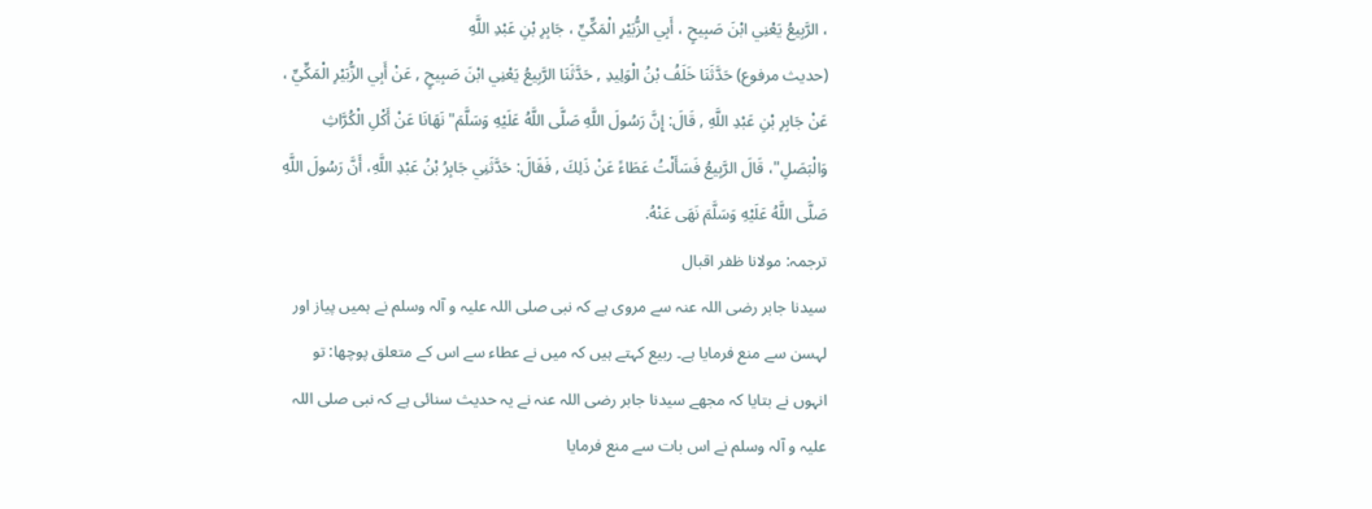، الرَّبِيعُ يَعْنِي ابْنَ صَبِيحٍ ، أَبِي الزُّبَيْرِ الْمَكِّيِّ ، جَابِرِ بْنِ عَبْدِ اللَّهِ
(حديث مرفوع) حَدَّثَنَا خَلَفُ بْنُ الْوَلِيدِ , حَدَّثَنَا الرَّبِيعُ يَعْنِي ابْنَ صَبِيحٍ , عَنْ أَبِي الزُّبَيْرِ الْمَكِّيِّ ، عَنْ جَابِرِ بْنِ عَبْدِ اللَّهِ , قَالَ: إِنَّ رَسُولَ اللَّهِ صَلَّى اللَّهُ عَلَيْهِ وَسَلَّمَ" نَهَانَا عَنْ أَكْلِ الْكُرَّاثِ وَالْبَصَلِ"، قَالَ الرَّبِيعُ فَسَأَلْتُ عَطَاءً عَنْ ذَلِكَ , فَقَالَ: حَدَّثَنِي جَابِرُ بْنُ عَبْدِ اللَّهِ، أَنَّ رَسُولَ اللَّهِ صَلَّى اللَّهُ عَلَيْهِ وَسَلَّمَ نَهَى عَنْهُ.
ترجمہ: مولانا ظفر اقبال
سیدنا جابر رضی اللہ عنہ سے مروی ہے کہ نبی صلی اللہ علیہ و آلہ وسلم نے ہمیں پیاز اور لہسن سے منع فرمایا ہے۔ ربیع کہتے ہیں کہ میں نے عطاء سے اس کے متعلق پوچھا: تو انہوں نے بتایا کہ مجھے سیدنا جابر رضی اللہ عنہ نے یہ حدیث سنائی ہے کہ نبی صلی اللہ علیہ و آلہ وسلم نے اس بات سے منع فرمایا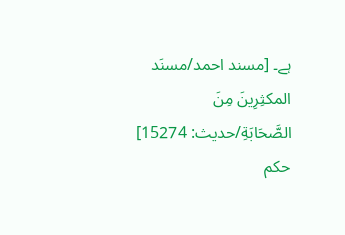ہے۔ [مسند احمد/مسنَد المكثِرِینَ مِنَ الصَّحَابَةِ/حدیث: 15274]
حکم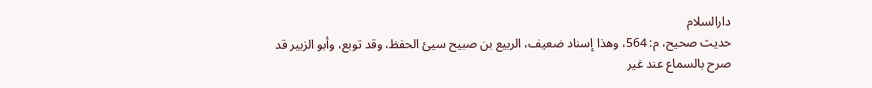دارالسلام
حديث صحيح، م: 564، وهذا إسناد ضعيف، الربيع بن صبيح سيئ الحفظ، وقد توبع، وأبو الزبير قد صرح بالسماع عند غير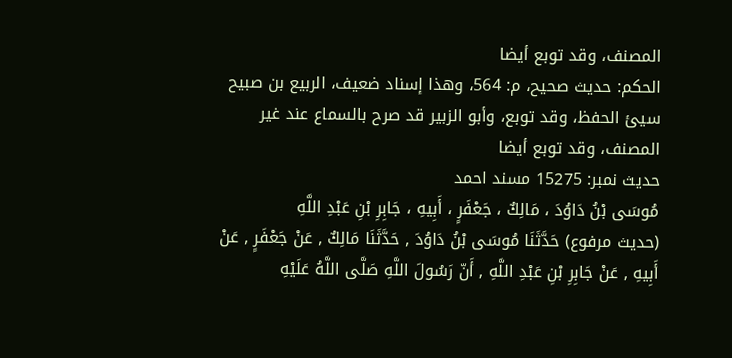المصنف، وقد توبع أيضا
الحكم: حديث صحيح، م: 564، وهذا إسناد ضعيف، الربيع بن صبيح سيئ الحفظ، وقد توبع، وأبو الزبير قد صرح بالسماع عند غير المصنف، وقد توبع أيضا
حدیث نمبر: 15275 مسند احمد
مُوسَى بْنُ دَاوُدَ ، مَالِكٌ ، جَعْفَرٍ ، أَبِيهِ ، جَابِرِ بْنِ عَبْدِ اللَّهِ
(حديث مرفوع) حَدَّثَنَا مُوسَى بْنُ دَاوُدَ , حَدَّثَنَا مَالِكٌ , عَنْ جَعْفَرٍ , عَنْ أَبِيهِ , عَنْ جَابِرِ بْنِ عَبْدِ اللَّهِ , أَنّ رَسُولَ اللَّهِ صَلَّى اللَّهُ عَلَيْهِ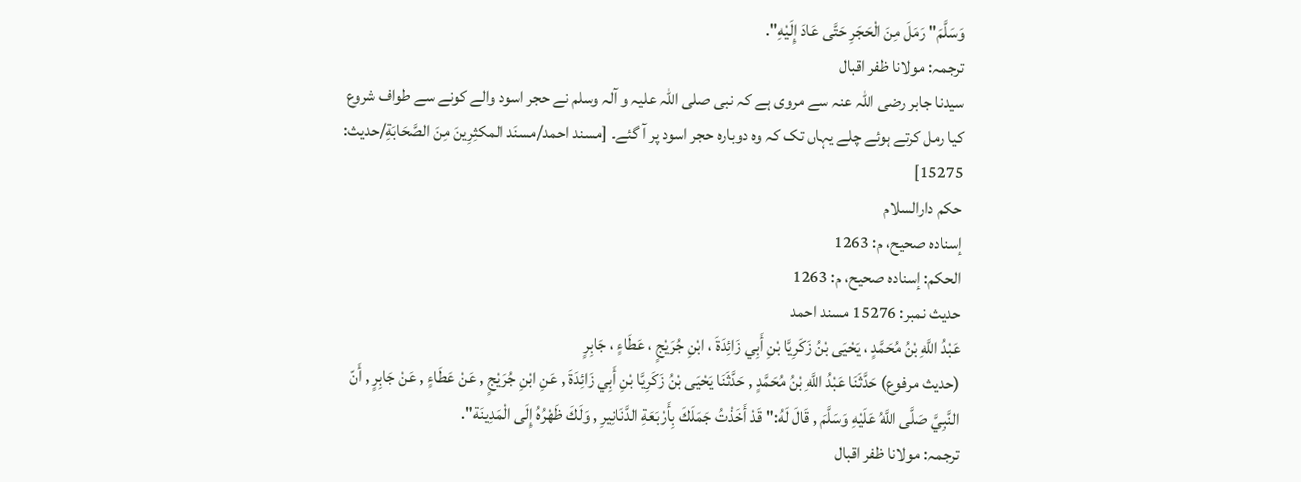وَسَلَّمَ" رَمَلَ مِنَ الْحَجَرِ حَتَّى عَادَ إِلَيْهِ".
ترجمہ: مولانا ظفر اقبال
سیدنا جابر رضی اللہ عنہ سے مروی ہے کہ نبی صلی اللہ علیہ و آلہ وسلم نے حجر اسود والے کونے سے طواف شروع کیا رمل کرتے ہوئے چلے یہاں تک کہ وہ دوبارہ حجر اسود پر آ گئے۔ [مسند احمد/مسنَد المكثِرِینَ مِنَ الصَّحَابَةِ/حدیث: 15275]
حکم دارالسلام
إسناده صحيح، م: 1263
الحكم: إسناده صحيح، م: 1263
حدیث نمبر: 15276 مسند احمد
عَبْدُ اللَّهِ بْنُ مُحَمَّدٍ ، يَحْيَى بْنُ زَكَرِيَّا بْنِ أَبِي زَائِدَةَ ، ابْنِ جُرَيْجٍ ، عَطَاءٍ ، جَابِرٍ
(حديث مرفوع) حَدَّثَنَا عَبْدُ اللَّهِ بْنُ مُحَمَّدٍ , حَدَّثَنَا يَحْيَى بْنُ زَكَرِيَّا بْنِ أَبِي زَائِدَةَ , عَنِ ابْنِ جُرَيْجٍ , عَنْ عَطَاءٍ , عَنْ جَابِرٍ , أَنّ النَّبِيَّ صَلَّى اللَّهُ عَلَيْهِ وَسَلَّمَ , قَالَ لَهُ:" قَدْ أَخَذْتُ جَمَلَكَ بِأَرْبَعَةِ الدَّنَانِيرِ , وَلَكَ ظَهْرُهُ إِلَى الْمَدِينَة".
ترجمہ: مولانا ظفر اقبال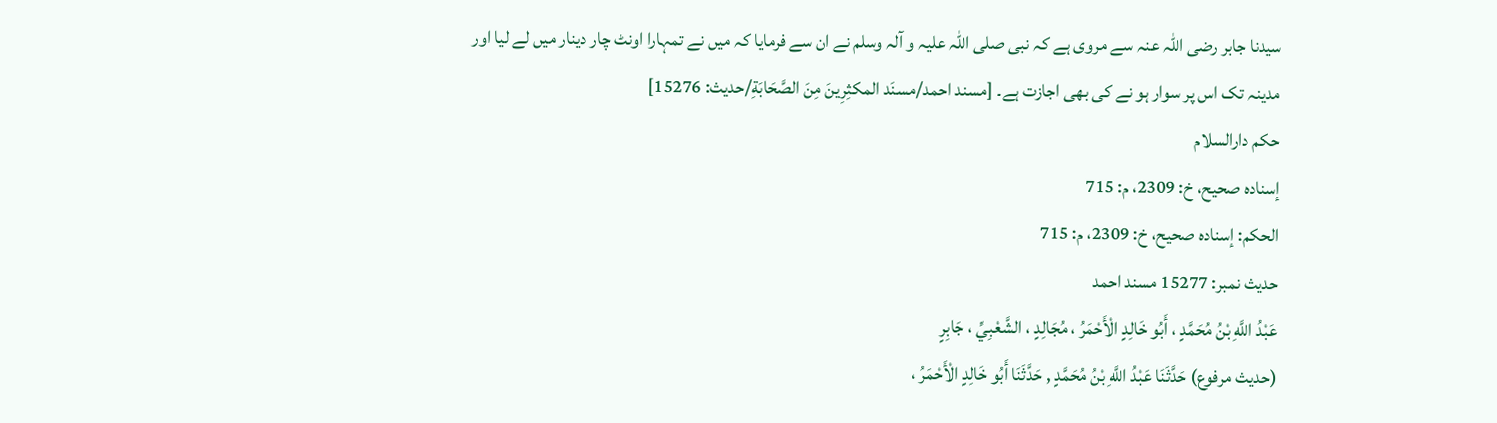سیدنا جابر رضی اللہ عنہ سے مروی ہے کہ نبی صلی اللہ علیہ و آلہ وسلم نے ان سے فرمایا کہ میں نے تمہارا اونٹ چار دینار میں لے لیا اور مدینہ تک اس پر سوار ہو نے کی بھی اجازت ہے۔ [مسند احمد/مسنَد المكثِرِینَ مِنَ الصَّحَابَةِ/حدیث: 15276]
حکم دارالسلام
إسناده صحيح، خ: 2309، م: 715
الحكم: إسناده صحيح، خ: 2309، م: 715
حدیث نمبر: 15277 مسند احمد
عَبْدُ اللَّهِ بْنُ مُحَمَّدٍ ، أَبُو خَالِدٍ الْأَحْمَرُ ، مُجَالِدٍ ، الشَّعْبِيِّ ، جَابِرٍ
(حديث مرفوع) حَدَّثَنَا عَبْدُ اللَّهِ بْنُ مُحَمَّدٍ , حَدَّثَنَا أَبُو خَالِدٍ الْأَحْمَرُ ،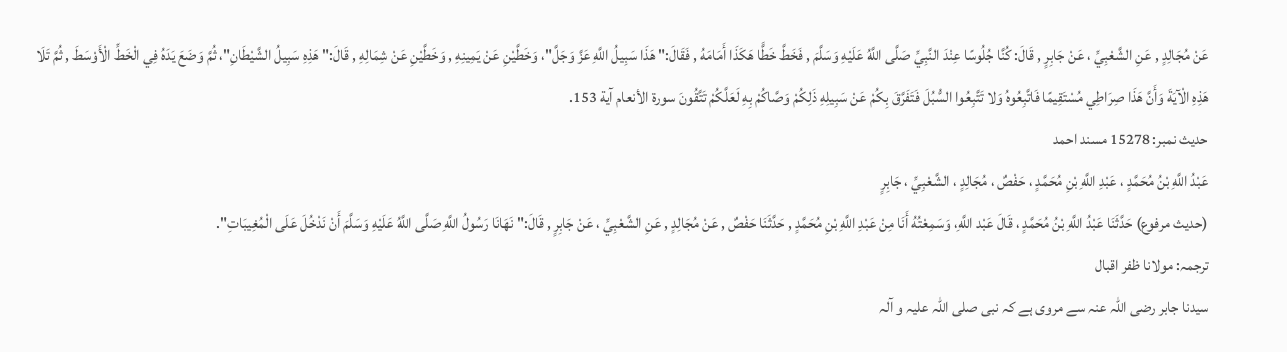عَنْ مُجَالِدٍ , عَنِ الشَّعْبِيِّ ، عَنْ جَابِرٍ , قَالَ: كُنَّا جُلُوسًا عِنْدَ النَّبِيِّ صَلَّى اللَّهُ عَلَيْهِ وَسَلَّمَ , فَخَطَّ خَطًّا هَكَذَا أَمَامَهُ , فَقَالَ:" هَذَا سَبِيلُ اللَّهِ عَزَّ وَجَلَّ"، وَخَطَّيْنِ عَنْ يَمِينِهِ , وَخَطَّيْنِ عَنْ شِمَالِهِ , قَالَ:" هَذِهِ سَبِيلُ الشَّيْطَانِ"، ثُمَّ وَضَعَ يَدَهُ فِي الْخَطِّ الْأَوْسَطَ , ثُمَّ تَلَا هَذِهِ الْآيَةَ وَأَنَّ هَذَا صِرَاطِي مُسْتَقِيمًا فَاتَّبِعُوهُ وَلا تَتَّبِعُوا السُّبُلَ فَتَفَرَّقَ بِكُمْ عَنْ سَبِيلِهِ ذَلِكُمْ وَصَّاكُمْ بِهِ لَعَلَّكُمْ تَتَّقُونَ سورة الأنعام آية 153.
حدیث نمبر: 15278 مسند احمد
عَبْدُ اللَّهِ بْنُ مُحَمَّدٍ ، عَبْدِ اللَّهِ بْنِ مُحَمَّدٍ ، حَفْصٌ ، مُجَالِدٍ ، الشَّعْبِيِّ ، جَابِرٍ
(حديث مرفوع) حَدَّثَنَا عَبْدُ اللَّهِ بْنُ مُحَمَّدٍ ، قَالَ عَبْد اللَّهِ، وَسَمِعْتُهُ أَنَا مِنْ عَبْدِ اللَّهِ بْنِ مُحَمَّدٍ , حَدَّثَنَا حَفْصٌ , عَنْ مُجَالِدٍ , عَنِ الشَّعْبِيِّ ، عَنْ جَابِرٍ , قَالَ:" نَهَانَا رَسُولُ اللَّهِ صَلَّى اللَّهُ عَلَيْهِ وَسَلَّمَ أَنْ نَدْخُلَ عَلَى الْمُغِيبَاتِ".
ترجمہ: مولانا ظفر اقبال
سیدنا جابر رضی اللہ عنہ سے مروی ہے کہ نبی صلی اللہ علیہ و آلہ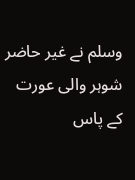وسلم نے غیر حاضر شوہر والی عورت کے پاس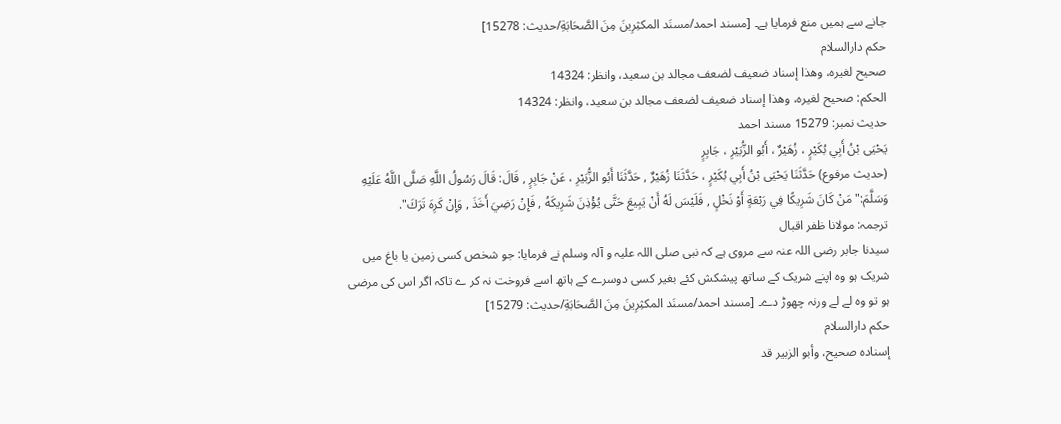جانے سے ہمیں منع فرمایا ہے۔ [مسند احمد/مسنَد المكثِرِینَ مِنَ الصَّحَابَةِ/حدیث: 15278]
حکم دارالسلام
صحيح لغيره، وهذا إسناد ضعيف لضعف مجالد بن سعيد، وانظر: 14324
الحكم: صحيح لغيره، وهذا إسناد ضعيف لضعف مجالد بن سعيد، وانظر: 14324
حدیث نمبر: 15279 مسند احمد
يَحْيَى بْنُ أَبِي بُكَيْرٍ ، زُهَيْرٌ ، أَبُو الزُّبَيْرِ ، جَابِرٍ
(حديث مرفوع) حَدَّثَنَا يَحْيَى بْنُ أَبِي بُكَيْرٍ ، حَدَّثَنَا زُهَيْرٌ , حَدَّثَنَا أَبُو الزُّبَيْرِ ، عَنْ جَابِرٍ , قَالَ: قَالَ رَسُولُ اللَّهِ صَلَّى اللَّهُ عَلَيْهِ وَسَلَّمَ:" مَنْ كَانَ شَرِيكًا فِي رَبْعَةٍ أَوْ نَخْلٍ , فَلَيْسَ لَهُ أَنْ يَبِيعَ حَتَّى يُؤْذِنَ شَرِيكَهُ , فَإِنْ رَضِيَ أَخَذَ , وَإِنْ كَرِهَ تَرَكَ".
ترجمہ: مولانا ظفر اقبال
سیدنا جابر رضی اللہ عنہ سے مروی ہے کہ نبی صلی اللہ علیہ و آلہ وسلم نے فرمایا: جو شخص کسی زمین یا باغ میں شریک ہو وہ اپنے شریک کے ساتھ پیشکش کئے بغیر کسی دوسرے کے ہاتھ اسے فروخت نہ کر ے تاکہ اگر اس کی مرضی ہو تو وہ لے لے ورنہ چھوڑ دے۔ [مسند احمد/مسنَد المكثِرِینَ مِنَ الصَّحَابَةِ/حدیث: 15279]
حکم دارالسلام
إسناده صحيح، وأبو الزبير قد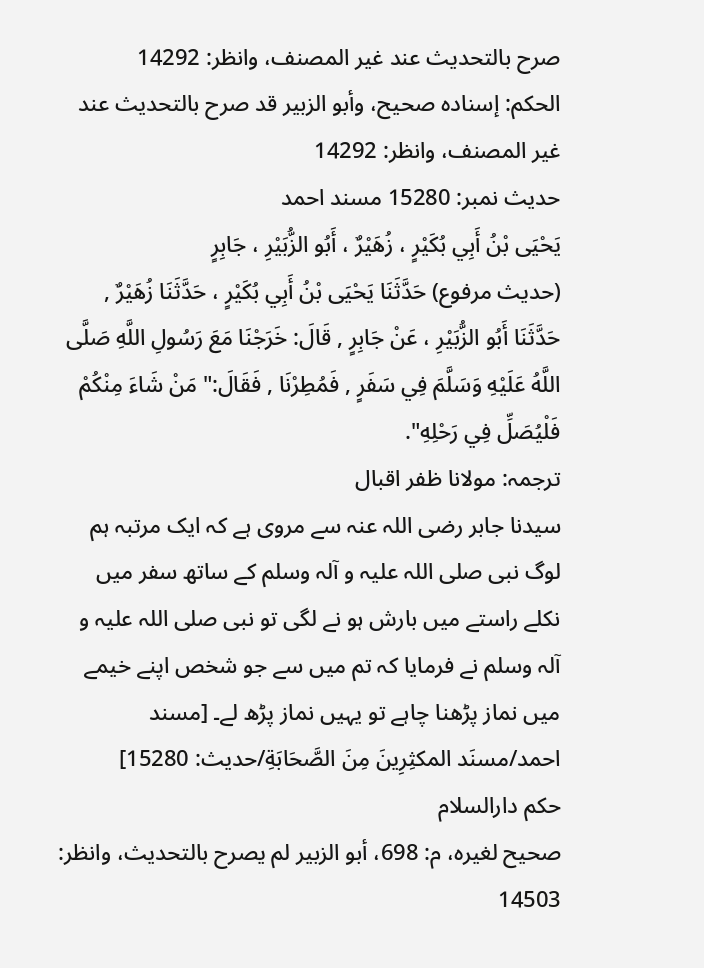صرح بالتحديث عند غير المصنف، وانظر: 14292
الحكم: إسناده صحيح، وأبو الزبير قد صرح بالتحديث عند غير المصنف، وانظر: 14292
حدیث نمبر: 15280 مسند احمد
يَحْيَى بْنُ أَبِي بُكَيْرٍ ، زُهَيْرٌ ، أَبُو الزُّبَيْرِ ، جَابِرٍ
(حديث مرفوع) حَدَّثَنَا يَحْيَى بْنُ أَبِي بُكَيْرٍ ، حَدَّثَنَا زُهَيْرٌ , حَدَّثَنَا أَبُو الزُّبَيْرِ ، عَنْ جَابِرٍ , قَالَ: خَرَجْنَا مَعَ رَسُولِ اللَّهِ صَلَّى اللَّهُ عَلَيْهِ وَسَلَّمَ فِي سَفَرٍ , فَمُطِرْنَا , فَقَالَ:" مَنْ شَاءَ مِنْكُمْ فَلْيُصَلِّ فِي رَحْلِهِ".
ترجمہ: مولانا ظفر اقبال
سیدنا جابر رضی اللہ عنہ سے مروی ہے کہ ایک مرتبہ ہم لوگ نبی صلی اللہ علیہ و آلہ وسلم کے ساتھ سفر میں نکلے راستے میں بارش ہو نے لگی تو نبی صلی اللہ علیہ و آلہ وسلم نے فرمایا کہ تم میں سے جو شخص اپنے خیمے میں نماز پڑھنا چاہے تو یہیں نماز پڑھ لے۔ [مسند احمد/مسنَد المكثِرِینَ مِنَ الصَّحَابَةِ/حدیث: 15280]
حکم دارالسلام
صحيح لغيره، م: 698، أبو الزبير لم يصرح بالتحديث، وانظر: 14503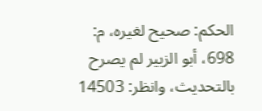الحكم: صحيح لغيره، م: 698، أبو الزبير لم يصرح بالتحديث، وانظر: 14503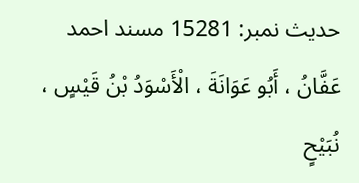حدیث نمبر: 15281 مسند احمد
عَفَّانُ ، أَبُو عَوَانَةَ ، الْأَسْوَدُ بْنُ قَيْسٍ ، نُبَيْحٍ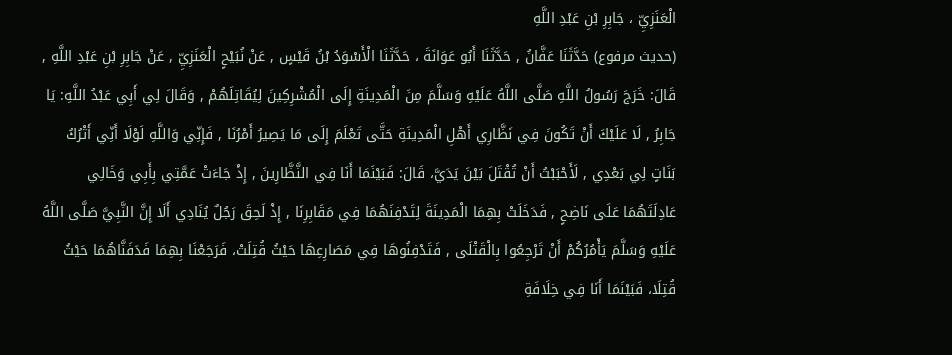الْعَنَزِيِّ ، جَابِرِ بْنِ عَبْدِ اللَّهِ
(حديث مرفوع) حَدَّثَنَا عَفَّانُ , حَدَّثَنَا أَبُو عَوَانَةَ ، حَدَّثَنَا الْأَسْوَدُ بْنُ قَيْسٍ , عَنْ نُبَيْحٍ الْعَنَزِيِّ , عَنْ جَابِرِ بْنِ عَبْدِ اللَّهِ , قَالَ: خَرَجَ رَسُولُ اللَّهِ صَلَّى اللَّهُ عَلَيْهِ وَسَلَّمَ مِنَ الْمَدِينَةِ إِلَى الْمُشْرِكِينَ لِيُقَاتِلَهُمْ , وَقَالَ لِي أَبِي عَبْدُ اللَّهِ: يَا جَابِرُ , لَا عَلَيْكَ أَنْ تَكُونَ فِي نَظَّارِي أَهْلِ الْمَدِينَةِ حَتَّى تَعْلَمَ إِلَى مَا يَصِيرُ أَمْرُنَا , فَإِنِّي وَاللَّهِ لَوْلَا أَنِّي أَتْرُكُ بَنَاتٍ لِي بَعْدِي , لَأَحْبَبْتُ أَنْ تُقْتَلَ بَيْنَ يَدَيَّ، قَالَ: فَبَيْنَمَا أَنَا فِي النَّظَّارِينَ , إِذْ جَاءَتْ عَمَّتِي بِأَبِي وَخَالِي عَادِلَتَهُمَا عَلَى نَاضِحٍ , فَدَخَلَتْ بِهِمَا الْمَدِينَةَ لِتَدْفِنَهُمَا فِي مَقَابِرِنَا , إِذْ لَحِقَ رَجُلٌ يُنَادِي أَلَا إِنَّ النَّبِيَّ صَلَّى اللَّهُ عَلَيْهِ وَسَلَّمَ يَأْمُرُكُمْ أَنْ تَرْجِعُوا بِالْقَتْلَى , فَتَدْفِنُوهَا فِي مَصَارِعِهَا حَيْثُ قُتِلَتْ، فَرَجَعْنَا بِهِمَا فَدَفَنَّاهُمَا حَيْثُ قُتِلَا، فَبَيْنَمَا أَنَا فِي خِلَافَةِ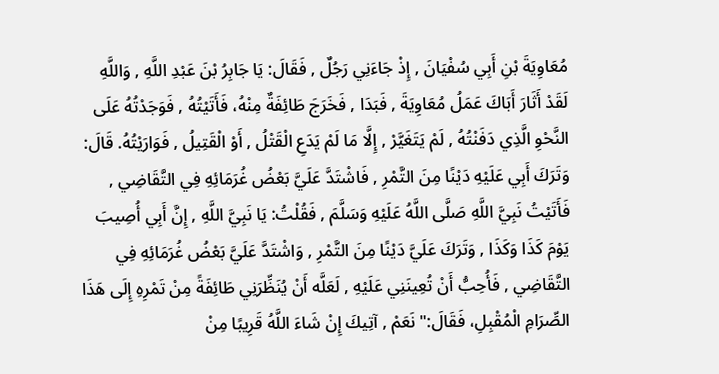مُعَاوِيَةَ بْنِ أَبِي سُفْيَانَ , إِذْ جَاءَنِي رَجُلٌ , فَقَالَ: يَا جَابِرُ بْنَ عَبْدِ اللَّهِ , وَاللَّهِ لَقَدْ أَثَارَ أَبَاكَ عَمَلُ مُعَاوِيَةَ , فَبَدَا , فَخَرَجَ طَائِفَةٌ مِنْهُ، فَأَتَيْتُهُ , فَوَجَدْتُهُ عَلَى النَّحْوِ الَّذِي دَفَنْتُهُ , لَمْ يَتَغَيَّرْ , إِلَّا مَا لَمْ يَدَعِ الْقَتْلُ , أَوْ الْقَتِيلُ , فَوَارَيْتُهُ. قَالَ: وَتَرَكَ أَبِي عَلَيْهِ دَيْنًا مِنَ التَّمْرِ , فَاشْتَدَّ عَلَيَّ بَعْضُ غُرَمَائِهِ فِي التَّقَاضِي , فَأَتَيْتُ نَبِيَّ اللَّهِ صَلَّى اللَّهُ عَلَيْهِ وَسَلَّمَ , فَقُلْتُ: يَا نَبِيَّ اللَّهِ , إِنَّ أَبِي أُصِيبَ يَوْمَ كَذَا وَكَذَا , وَتَرَكَ عَلَيَّ دَيْنًا مِنَ التَّمْرِ , وَاشْتَدَّ عَلَيَّ بَعْضُ غُرَمَائِهِ فِي التَّقَاضِي , فَأُحِبُّ أَنْ تُعِينَنِي عَلَيْهِ , لَعَلَّه أَنْ يُنَظِّرَنِي طَائِفَةً مِنْ تَمْرِهِ إِلَى هَذَا الصِّرَامِ الْمُقْبِلِ، فَقَالَ:" نَعَمْ , آتِيكَ إِنْ شَاءَ اللَّهُ قَرِيبًا مِنْ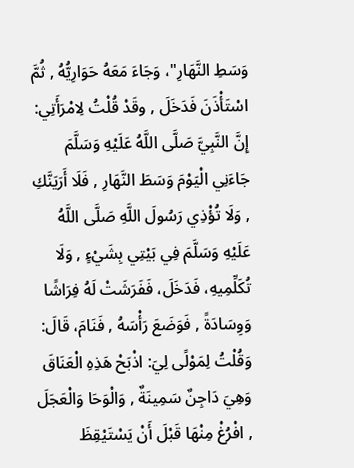وَسَطِ النَّهَارِ"، وَجَاءَ مَعَهُ حَوَارِيُّهُ , ثُمَّ اسْتَأْذَنَ فَدَخَلَ , وقَدْ قُلْتُ لِامْرَأَتِي: إِنَّ النَّبِيَّ صَلَّى اللَّهُ عَلَيْهِ وَسَلَّمَ جَاءَنِي الْيَوْمَ وَسَطَ النَّهَارِ , فَلَا أَرَيَنَّكِ , وَلَا تُؤْذِي رَسُولَ اللَّهِ صَلَّى اللَّهُ عَلَيْهِ وَسَلَّمَ فِي بَيْتِي بِشَيْءٍ , وَلَا تُكَلِّمِيهِ، فَدَخَلَ، فَفَرَشَتْ لَهُ فِرَاشًا وَوِسَادَةً , فَوَضَعَ رَأْسَهُ , فَنَامَ، قَالَ: وَقُلْتُ لِمَوْلًى لِيَ: اذْبَحْ هَذِهِ الْعَنَاقَ وَهِيَ دَاجِنٌ سَمِينَةٌ , وَالْوَحَا وَالْعَجَلَ , افْرُغْ مِنْهَا قَبْلَ أَنْ يَسْتَيْقِظَ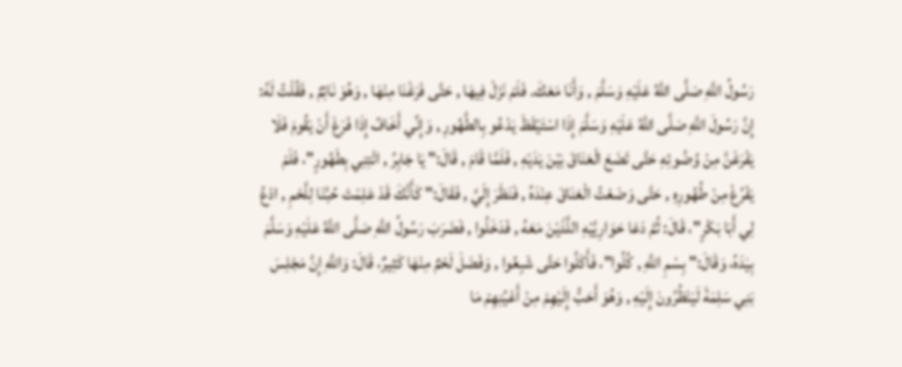رَسُولُ اللَّهِ صَلَّى اللَّهُ عَلَيْهِ وَسَلَّمَ , وَأَنَا مَعَكَ. فَلَمْ نَزَلْ فِيهَا , حَتَّى فَرَغْنَا مِنْهَا , وَهُوَ نَائِمٌ , فَقُلْتُ لَهُ: إِنَّ رَسُولَ اللَّهِ صَلَّى اللَّهُ عَلَيْهِ وَسَلَّمَ إِذَا اسْتَيْقَظَ يَدْعُو بِالطَّهُورِ , وَإِنِّي أَخَافُ إِذَا فَرَغَ أَنْ يَقُومَ فَلَا يَفْرَغَنَّ مِنْ وُضُوئِهِ حَتَّى تَضَعَ الْعَنَاقَ بَيْنَ يَدَيْهِ , فَلَمَّا قَامَ , قَالَ:" يَا جَابِرُ , ائْتِنِي بِطَهُورٍ"، فَلَمْ يَفْرُغْ مِنْ طُهُورِهِ , حَتَّى وَضَعْتُ الْعَنَاقَ عِنْدَهُ , فَنَظَرَ إِلَيَّ , فَقَالَ:" كَأَنَّكَ قَدْ عَلِمْتَ حُبَّنَا لِلَّحْمِ , ادْعُ لِي أَبَا بَكْرٍ"، قَالَ: ثُمَّ دَعَا حَوَارِيَّيْهِ اللَّذَيْنَ مَعَهُ , فَدَخَلُوا , فَضَرَبَ رَسُولُ اللَّهِ صَلَّى اللَّهُ عَلَيْهِ وَسَلَّمَ بِيَدَهُ، وَقَالَ:" بِسْمِ اللَّهِ , كُلُوا"، فَأَكَلُوا حَتَّى شَبِعُوا , وَفَضَلَ لَحْمٌ مِنْهَا كَثِيرٌ، قَالَ: وَاللَّهِ إِنَّ مَجْلِسَ بَنِي سَلِمَةَ لَيَنْظُرُونَ إِلَيْهِ , وَهُوَ أَحَبُّ إِلَيْهِمْ مِنْ أَعْيُنِهِمْ مَا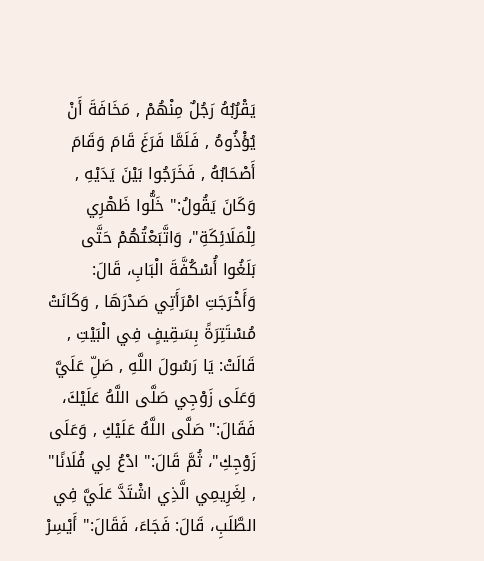يَقْرُبُهُ رَجُلٌ مِنْهُمْ , مَخَافَةَ أَنْ يُؤْذُوهُ , فَلَمَّا فَرَغَ قَامَ وَقَامَ أَصْحَابُهُ , فَخَرَجُوا بَيْنَ يَدَيْهِ , وَكَانَ يَقُولُ:" خَلُّوا ظَهْرِي لِلْمَلَائِكَةِ"، وَاتَّبَعْتُهُمْ حَتَّى بَلَغُوا أُسْكُفَّةَ الْبَابِ، قَالَ: وَأَخْرَجَتِ امْرَأَتِي صَدْرَهَا , وَكَانَتْ مُسْتَتِرَةً بِسَقِيفٍ فِي الْبَيْتِ , قَالَتْ: يَا رَسُولَ اللَّهِ , صَلِّ عَلَيَّ وَعَلَى زَوْجِي صَلَّى اللَّهُ عَلَيْكَ، فَقَالَ:" صَلَّى اللَّهُ عَلَيْكِ , وَعَلَى زَوْجِكِ"، ثُمَّ قَالَ:" ادْعُ لِي فُلَانًا" , لِغَرِيمِي الَّذِي اشْتَدَّ عَلَيَّ فِي الطَّلَبِ، قَالَ: فَجَاءَ، فَقَالَ:" أَيْسِرْ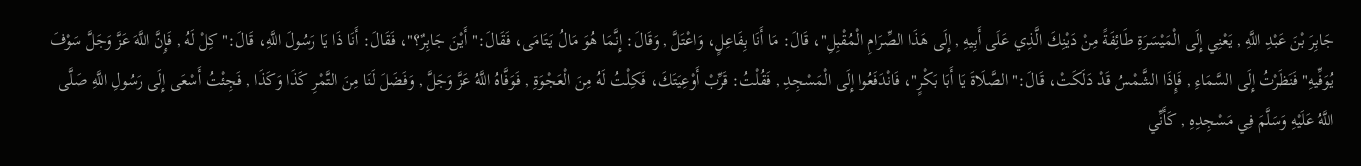جَابِرَ بْنَ عَبْدِ اللَّهِ , يَعْنِي إِلَى الْمَيْسَرَةِ طَائِفَةً مِنْ دَيْنِكَ الَّذِي عَلَى أَبِيهِ , إِلَى هَذَا الصِّرَامِ الْمُقْبِلِ"، قَالَ: مَا أَنَا بِفَاعِلٍ، وَاعْتَلَّ , وَقَالَ: إِنَّمَا هُوَ مَالُ يَتَامَى، فَقَالَ:" أَيْنَ جَابِرٌ؟"، فَقَالَ: أَنَا ذَا يَا رَسُولَ اللَّهِ، قَالَ:" كِلْ لَهُ , فَإِنَّ اللَّهَ عَزَّ وَجَلَّ سَوْفَ يُوَفِّيهِ" فَنَظَرْتُ إِلَى السَّمَاءِ , فَإِذَا الشَّمْسُ قَدْ دَلَكَتْ، قَالَ:" الصَّلَاةَ يَا أَبَا بَكْرٍ"، فَانْدَفَعُوا إِلَى الْمَسْجِدِ , فَقُلْتُ: قَرِّبْ أَوْعِيَتَكَ، فَكِلْتُ لَهُ مِنَ الْعَجْوَةِ , فَوَفَّاهُ اللَّهُ عَزَّ وَجَلَّ , وَفَضَلَ لَنَا مِنَ التَّمْرِ كَذَا وَكَذَا , فَجِئْتُ أَسْعَى إِلَى رَسُولِ اللَّهِ صَلَّى اللَّهُ عَلَيْهِ وَسَلَّمَ فِي مَسْجِدِهِ , كَأَنِّي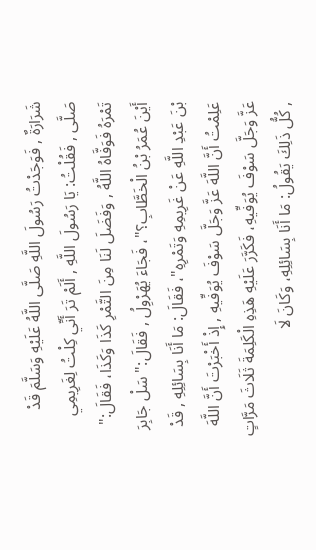شَرَارَةٌ , فَوَجَدْتُ رَسُولَ اللَّهِ صَلَّى اللَّهُ عَلَيْهِ وَسَلَّمَ قَدْ صَلَّى , فَقُلْتُ: يَا رَسُولَ اللَّهِ , أَلَمْ تَرَ أَنِّي كِلْتُ لِغَرِيمِي تَمْرَهُ فَوَفَّاهُ اللَّهُ , وَفَضَلَ لَنَا مِنَ التَّمْرِ كَذَا وَكَذَا، فَقَالَ:" أَيْنَ عُمَرُ بْنُ الْخَطَّابِ؟"، فَجَاءَ يُهَرْوِلُ , فَقَالَ:" سَلْ جَابِرَ بْنَ عَبْدِ اللَّهِ عَنْ غَرِيمِهِ وَتَمْرِهِ"، فَقَالَ: مَا أَنَا بِسَائِلِهِ , قَدْ عَلِمْتُ أَنَّ اللَّهَ عَزَّ وَجَلَّ سَوْفَ يُوَفِّيهِ , إِذْ أَخْبَرْتَ أَنَّ اللَّهَ عَزَّ وَجَلَّ سَوْفَ يُوَفِّيهِ، فَكَرَّرَ عَلَيْهِ هَذِهِ الْكَلِمَةَ ثَلَاثَ مَرَّاتٍ , كُلُّ ذَلِكَ يَقُولُ: مَا أَنَا بِسَائِلِهِ، وَكَانَ لَا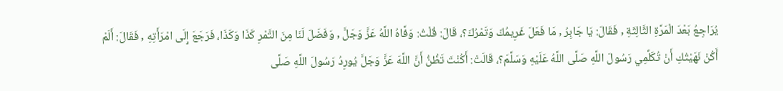يُرَاجِعُ بَعْدَ الْمَرَّةِ الثَّالِثَةِ , فَقَالَ: يَا جَابِرُ , مَا فَعَلَ غَرِيمُكَ وَتَمْرُكَ؟، قَالَ: قُلْتُ: وَفَّاهُ اللَّهُ عَزَّ وَجَلَّ , وَفَضَلَ لَنَا مِنَ التَّمْرِ كَذَا وَكَذَا، فَرَجَعَ إِلَى امْرَأَتِهِ , فَقَالَ: أَلَمْ أَكُنْ نَهَيْتُكِ أَنْ تُكَلِّمِي رَسُولَ اللَّهِ صَلَّى اللَّهُ عَلَيْهِ وَسَلَّمَ؟، قَالَتْ: أَكُنْتَ تَظُنُّ أَنَّ اللَّهَ عَزَّ وَجَلَّ يُورِدُ رَسُولَ اللَّهِ صَلَّى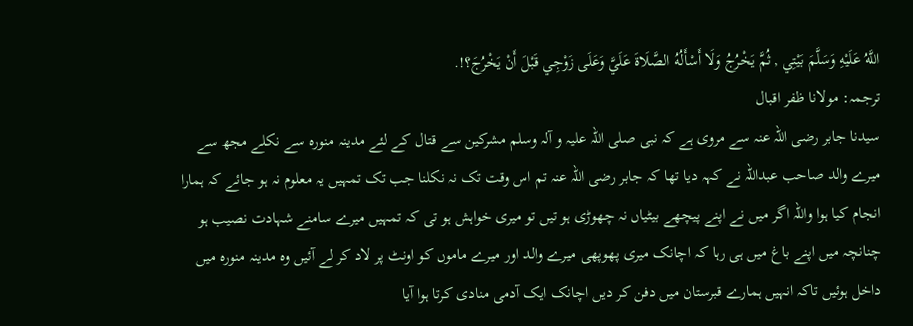اللَّهُ عَلَيْهِ وَسَلَّمَ بَيْتِي , ثُمَّ يَخْرُجُ وَلَا أَسْأَلُهُ الصَّلَاةَ عَلَيَّ وَعَلَى زَوْجِي قَبْلَ أَنْ يَخْرُجَ؟!.
ترجمہ: مولانا ظفر اقبال
سیدنا جابر رضی اللہ عنہ سے مروی ہے کہ نبی صلی اللہ علیہ و آلہ وسلم مشرکین سے قتال کے لئے مدینہ منورہ سے نکلے مجھ سے میرے والد صاحب عبداللہ نے کہہ دیا تھا کہ جابر رضی اللہ عنہ تم اس وقت تک نہ نکلنا جب تک تمہیں یہ معلوم نہ ہو جائے کہ ہمارا انجام کیا ہوا واللہ اگر میں نے اپنے پیچھے بیٹیاں نہ چھوڑی ہو تیں تو میری خواہش ہو تی کہ تمہیں میرے سامنے شہادت نصیب ہو چنانچہ میں اپنے باغ میں ہی رہا کہ اچانک میری پھوپھی میرے والد اور میرے ماموں کو اونٹ پر لاد کر لے آئیں وہ مدینہ منورہ میں داخل ہوئیں تاکہ انہیں ہمارے قبرستان میں دفن کر دیں اچانک ایک آدمی منادی کرتا ہوا آیا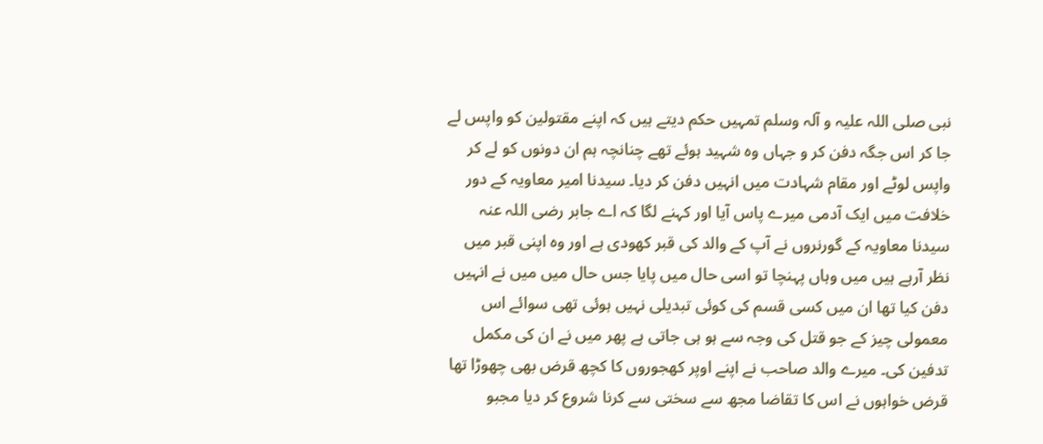نبی صلی اللہ علیہ و آلہ وسلم تمہیں حکم دیتے ہیں کہ اپنے مقتولین کو واپس لے جا کر اس جگہ دفن کر و جہاں وہ شہید ہوئے تھے چنانچہ ہم ان دونوں کو لے کر واپس لوٹے اور مقام شہادت میں انہیں دفن کر دیا۔ سیدنا امیر معاویہ کے دور خلافت میں ایک آدمی میرے پاس آیا اور کہنے لگا کہ اے جابر رضی اللہ عنہ سیدنا معاویہ کے گورنروں نے آپ کے والد کی قبر کھودی ہے اور وہ اپنی قبر میں نظر آرہے ہیں میں وہاں پہنچا تو اسی حال میں پایا جس حال میں میں نے انہیں دفن کیا تھا ان میں کسی قسم کی کوئی تبدیلی نہیں ہوئی تھی سوائے اس معمولی چیز کے جو قتل کی وجہ سے ہو ہی جاتی ہے پھر میں نے ان کی مکمل تدفین کی۔ میرے والد صاحب نے اپنے اوپر کھجوروں کا کچھ قرض بھی چھوڑا تھا قرض خواہوں نے اس کا تقاضا مجھ سے سختی سے کرنا شروع کر دیا مجبو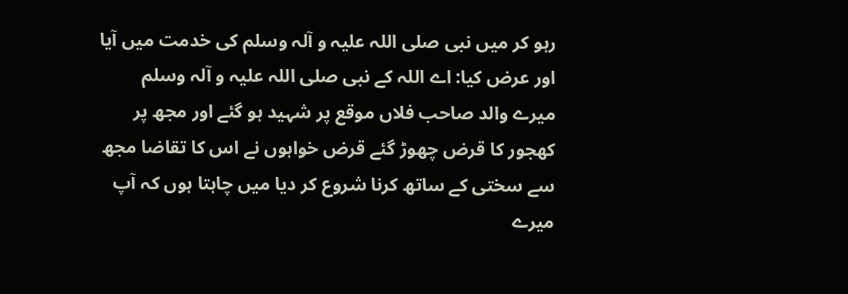رہو کر میں نبی صلی اللہ علیہ و آلہ وسلم کی خدمت میں آیا اور عرض کیا: اے اللہ کے نبی صلی اللہ علیہ و آلہ وسلم میرے والد صاحب فلاں موقع پر شہید ہو گئے اور مجھ پر کھجور کا قرض چھوڑ گئے قرض خواہوں نے اس کا تقاضا مجھ سے سختی کے ساتھ کرنا شروع کر دیا میں چاہتا ہوں کہ آپ میرے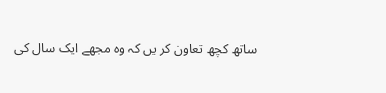ساتھ کچھ تعاون کر یں کہ وہ مجھے ایک سال کی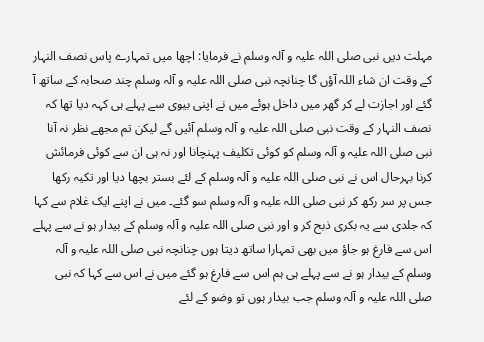مہلت دیں نبی صلی اللہ علیہ و آلہ وسلم نے فرمایا: اچھا میں تمہارے پاس نصف النہار کے وقت ان شاء اللہ آؤں گا چنانچہ نبی صلی اللہ علیہ و آلہ وسلم چند صحابہ کے ساتھ آ گئے اور اجازت لے کر گھر میں داخل ہوئے میں نے اپنی بیوی سے پہلے ہی کہہ دیا تھا کہ نصف النہار کے وقت نبی صلی اللہ علیہ و آلہ وسلم آئیں گے لیکن تم مجھے نظر نہ آنا نبی صلی اللہ علیہ و آلہ وسلم کو کوئی تکلیف پہنچانا اور نہ ہی ان سے کوئی فرمائش کرنا بہرحال اس نے نبی صلی اللہ علیہ و آلہ وسلم کے لئے بستر بچھا دیا اور تکیہ رکھا جس پر سر رکھ کر نبی صلی اللہ علیہ و آلہ وسلم سو گئے۔ میں نے اپنے ایک غلام سے کہا کہ جلدی سے یہ بکری ذبح کر و اور نبی صلی اللہ علیہ و آلہ وسلم کے بیدار ہو نے سے پہلے اس سے فارغ ہو جاؤ میں بھی تمہارا ساتھ دیتا ہوں چنانچہ نبی صلی اللہ علیہ و آلہ وسلم کے بیدار ہو نے سے پہلے ہی ہم اس سے فارغ ہو گئے میں نے اس سے کہا کہ نبی صلی اللہ علیہ و آلہ وسلم جب بیدار ہوں تو وضو کے لئے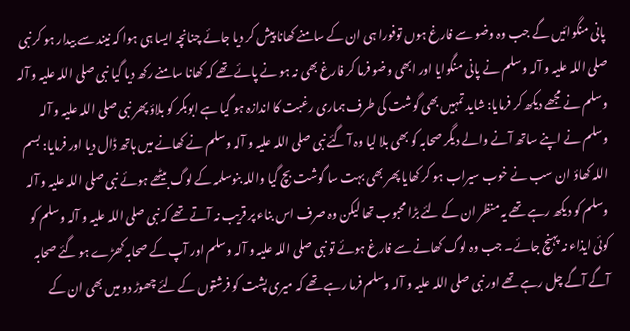پانی منگوائیں گے جب وہ وضو سے فارغ ہوں توفورا ہی ان کے سامنے کھانا پیش کر دیا جائے چنانچہ ایسا ہی ہوا کہ نیند سے بیدار ہو کر نبی صلی اللہ علیہ و آلہ وسلم نے پانی منگوایا اور ابھی وضو فرما کر فارغ بھی نہ ہو نے پائے تھے کہ کھانا سامنے رکھ دیا گیا نبی صلی اللہ علیہ و آلہ وسلم نے مجھے دیکھ کر فرمایا: شاید تمہیں بھی گوشت کی طرف ہماری رغبت کا اندازہ ہو گیا ہے ابوبکر کو بلاؤ پھر نبی صلی اللہ علیہ و آلہ وسلم نے اپنے ساتھ آنے والے دیگر صحابہ کو بھی بلا لیا وہ آ گئے نبی صلی اللہ علیہ و آلہ وسلم نے کھانے میں ہاتھ ڈال دیا اور فرمایا: بسم اللہ کھاؤ ان سب نے خوب سیراب ہو کر کھایا پھر بھی بہت سا گوشت بچ گیا واللہ بنوسلمہ کے لوگ بیٹھے ہوئے نبی صلی اللہ علیہ و آلہ وسلم کو دیکھ رہے تھے یہ منظر ان کے لئے بڑا محبوب تھا لیکن وہ صرف اس بناء پر قریب نہ آتے تھے کہ نبی صلی اللہ علیہ و آلہ وسلم کو کوئی ایذاء نہ پہنچ جائے۔ جب وہ لوگ کھانے سے فارغ ہوئے تو نبی صلی اللہ علیہ و آلہ وسلم اور آپ کے صحابہ کھڑے ہو گئے صحابہ آگے آگے چل رہے تھے اور نبی صلی اللہ علیہ و آلہ وسلم فرما رہے تھے کہ میری پشت کو فرشتوں کے لئے چھوڑ دو میں بھی ان کے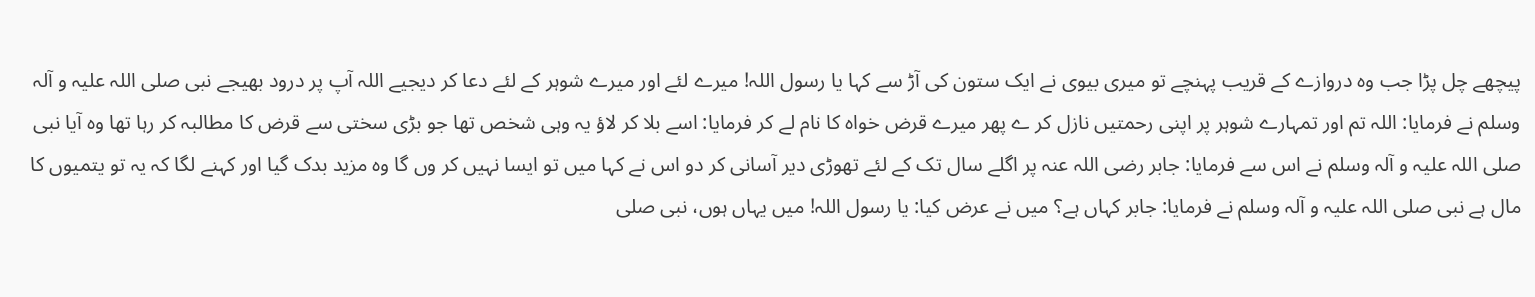پیچھے چل پڑا جب وہ دروازے کے قریب پہنچے تو میری بیوی نے ایک ستون کی آڑ سے کہا یا رسول اللہ! میرے لئے اور میرے شوہر کے لئے دعا کر دیجیے اللہ آپ پر درود بھیجے نبی صلی اللہ علیہ و آلہ وسلم نے فرمایا: اللہ تم اور تمہارے شوہر پر اپنی رحمتیں نازل کر ے پھر میرے قرض خواہ کا نام لے کر فرمایا: اسے بلا کر لاؤ یہ وہی شخص تھا جو بڑی سختی سے قرض کا مطالبہ کر رہا تھا وہ آیا نبی صلی اللہ علیہ و آلہ وسلم نے اس سے فرمایا: جابر رضی اللہ عنہ پر اگلے سال تک کے لئے تھوڑی دیر آسانی کر دو اس نے کہا میں تو ایسا نہیں کر وں گا وہ مزید بدک گیا اور کہنے لگا کہ یہ تو یتمیوں کا مال ہے نبی صلی اللہ علیہ و آلہ وسلم نے فرمایا: جابر کہاں ہے؟ میں نے عرض کیا: یا رسول اللہ! میں یہاں ہوں، نبی صلی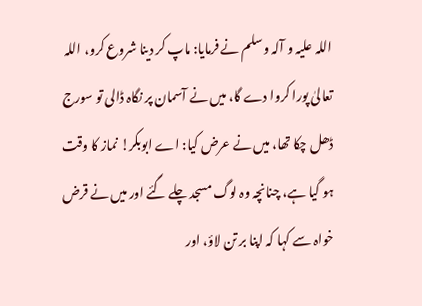اللہ علیہ و آلہ وسلم نے فرمایا: ماپ کر دینا شروع کرو، اللہ تعالیٰ پورا کروا دے گا، میں نے آسمان پر نگاہ ڈالی تو سورج ڈھل چکا تھا، میں نے عرض کیا: اے ابوبکر! نماز کا وقت ہو گیا ہے، چنانچہ وہ لوگ مسجد چلے گئے اور میں نے قرض خواہ سے کہا کہ اپنا بر تن لاؤ، اور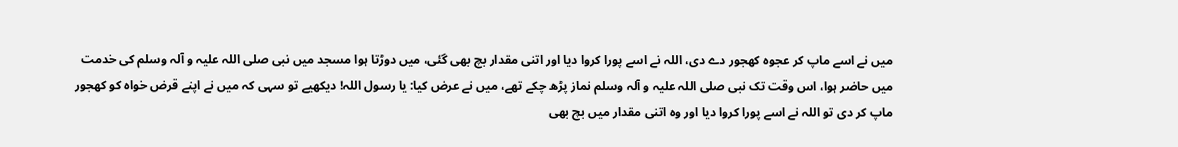میں نے اسے ماپ کر عجوہ کھجور دے دی، اللہ نے اسے پورا کروا دیا اور اتنی مقدار بچ بھی گئی، میں دوڑتا ہوا مسجد میں نبی صلی اللہ علیہ و آلہ وسلم کی خدمت میں حاضر ہوا، اس وقت تک نبی صلی اللہ علیہ و آلہ وسلم نماز پڑھ چکے تھے، میں نے عرض کیا: یا رسول اللہ! دیکھیے تو سہی کہ میں نے اپنے قرض خواہ کو کھجور ماپ کر دی تو اللہ نے اسے پورا کروا دیا اور وہ اتنی مقدار میں بچ بھی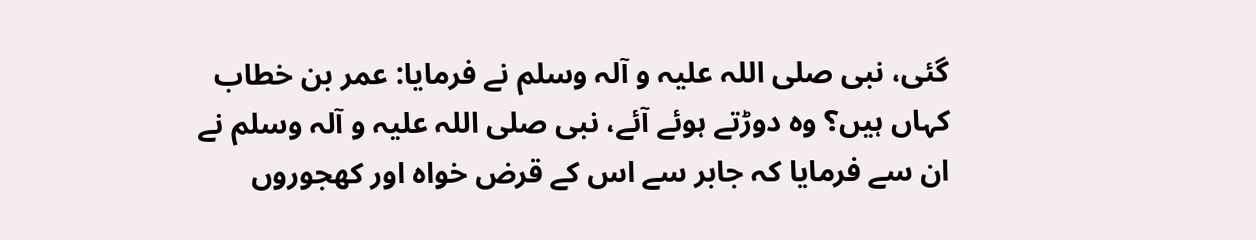گئی، نبی صلی اللہ علیہ و آلہ وسلم نے فرمایا: عمر بن خطاب کہاں ہیں؟ وہ دوڑتے ہوئے آئے، نبی صلی اللہ علیہ و آلہ وسلم نے ان سے فرمایا کہ جابر سے اس کے قرض خواہ اور کھجوروں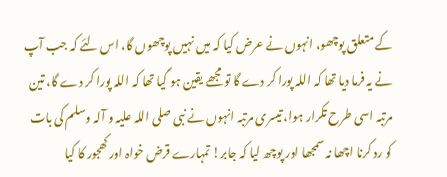کے متعلق پوچھو، انہوں نے عرض کیا کہ میں نہیں پوچھوں گا، اس لئے کہ جب آپ نے یہ فرما دیا تھا کہ اللہ پورا کر دے گا تو مجھے یقین ہو گیا تھا کہ اللہ پورا کر دے گا، تین مرتبہ اسی طرح تکرار ہوا، تیسری مرتبہ انہوں نے نبی صلی اللہ علیہ و آلہ وسلم کی بات کو رد کرنا اچھا نہ سمجھا اور پوچھ لیا کہ جابر! تمہارے قرض خواہ اور کھجور کا کیا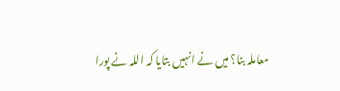معاملہ بنا؟ میں نے انہیں بتایا کہ اللہ نے پورا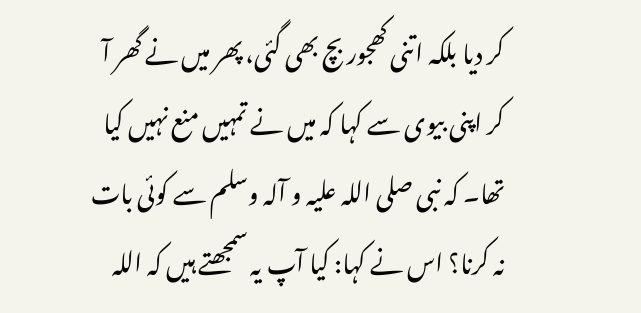کر دیا بلکہ اتنی کھجور بچ بھی گئی، پھر میں نے گھر آ کر اپنی بیوی سے کہا کہ میں نے تمہیں منع نہیں کیا تھا۔ کہ نبی صلی اللہ علیہ و آلہ وسلم سے کوئی بات نہ کرنا؟ اس نے کہا: کیا آپ یہ سمجھتے ہیں کہ اللہ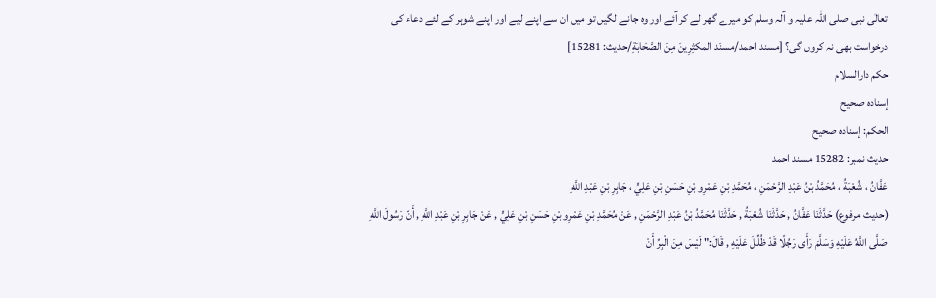تعالٰی نبی صلی اللہ علیہ و آلہ وسلم کو میرے گھر لے کر آئے اور وہ جانے لگیں تو میں ان سے اپنے لیے اور اپنے شوہر کے لئے دعاء کی درخواست بھی نہ کروں گی؟ [مسند احمد/مسنَد المكثِرِینَ مِنَ الصَّحَابَةِ/حدیث: 15281]
حکم دارالسلام
إسناده صحيح
الحكم: إسناده صحيح
حدیث نمبر: 15282 مسند احمد
عَفَّانُ ، شُعْبَةُ ، مُحَمَّدُ بْنُ عَبْدِ الرَّحْمَنِ ، مُحَمَّدِ بْنِ عَمْرِو بْنِ حَسَنِ بْنِ عَلِيٍّ ، جَابِرِ بْنِ عَبْدِ اللَّهِ
(حديث مرفوع) حَدَّثَنَا عَفَّانُ , حَدَّثَنَا شُعْبَةُ , حَدَّثَنَا مُحَمَّدُ بْنُ عَبْدِ الرَّحْمَنِ , عَنْ مُحَمَّدِ بْنِ عَمْرِو بْنِ حَسَنِ بْنِ عَلِيٍّ , عَنْ جَابِرِ بْنِ عَبْدِ اللَّهِ , أَنّ رَسُولَ اللَّهِ صَلَّى اللَّهُ عَلَيْهِ وَسَلَّمَ رَأَى رَجُلًا قَدْ ظُلِّلَ عَلَيْهِ , قَالَ:" لَيْسَ مِنَ الْبِرِّ أَنْ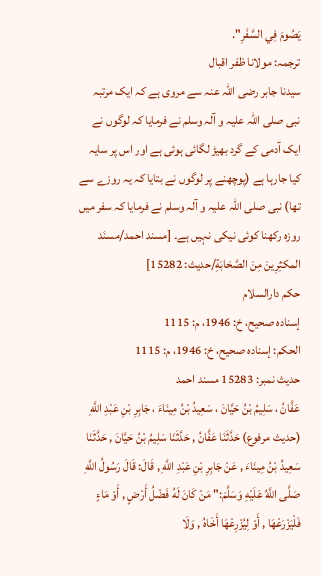يَصُومَ فِي السَّفَرِ".
ترجمہ: مولانا ظفر اقبال
سیدنا جابر رضی اللہ عنہ سے مروی ہے کہ ایک مرتبہ نبی صلی اللہ علیہ و آلہ وسلم نے فرمایا کہ لوگوں نے ایک آدمی کے گرد بھیڑ لگائی ہوئی ہے اور اس پر سایہ کیا جارہا ہے (پوچھنے پر لوگوں نے بتایا کہ یہ روزے سے تھا) نبی صلی اللہ علیہ و آلہ وسلم نے فرمایا کہ سفر میں روزہ رکھنا کوئی نیکی نہیں ہے۔ [مسند احمد/مسنَد المكثِرِینَ مِنَ الصَّحَابَةِ/حدیث: 15282]
حکم دارالسلام
إسناده صحيح، خ: 1946، م: 1115
الحكم: إسناده صحيح، خ: 1946، م: 1115
حدیث نمبر: 15283 مسند احمد
عَفَّانُ ، سَلِيمُ بْنُ حَيَّانَ ، سَعِيدُ بْنُ مِينَاءَ ، جَابِرِ بْنِ عَبْدِ اللَّهِ
(حديث مرفوع) حَدَّثَنَا عَفَّانُ , حَدَّثَنَا سَلِيمُ بْنُ حَيَّانَ , حَدَّثَنَا سَعِيدُ بْنُ مِينَاءَ , عَنْ جَابِرِ بْنِ عَبْدِ اللَّهِ , قَالَ: قَالَ رَسُولُ اللَّهِ صَلَّى اللَّهُ عَلَيْهِ وَسَلَّمَ:" مَنْ كَانَ لَهُ فَضْلُ أَرْضٍ , أَوْ مَاءٍ فَلْيَزْرَعْهَا , أَوْ لِيُزْرِعْهَا أَخَاهُ , وَلَا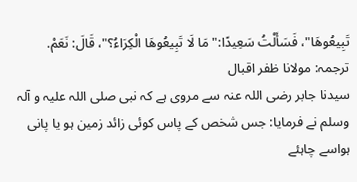تَبِيعُوهَا"، فَسَأَلْتُ سَعِيدًا:" مَا لَا تَبِيعُوهَا الْكِرَاءُ؟"، قَالَ: نَعَمْ.
ترجمہ: مولانا ظفر اقبال
سیدنا جابر رضی اللہ عنہ سے مروی ہے کہ نبی صلی اللہ علیہ و آلہ وسلم نے فرمایا: جس شخص کے پاس کوئی زائد زمین ہو یا پانی ہواسے چاہئے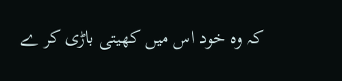کہ وہ خود اس میں کھیتی باڑی کر ے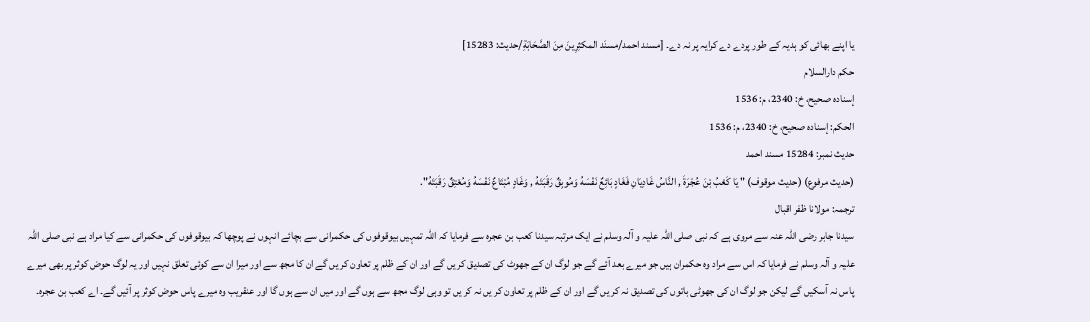یا اپنے بھائی کو ہدیہ کے طور پردے دے کرایہ پر نہ دے۔ [مسند احمد/مسنَد المكثِرِینَ مِنَ الصَّحَابَةِ/حدیث: 15283]
حکم دارالسلام
إسناده صحيح، خ: 2340، م: 1536
الحكم: إسناده صحيح، خ: 2340، م: 1536
حدیث نمبر: 15284 مسند احمد
(حديث مرفوع) (حديث موقوف) " يَا كَعْبُ بْنَ عُجْرَةَ , النَّاسُ غَادِيَانِ فَغَادٍ بَائِعٌ نَفْسَهُ وَمُوبِقٌ رَقَبَتَهُ , وَغَادٍ مُبْتَاعٌ نَفْسَهُ وَمُعْتِقٌ رَقَبَتَهُ".
ترجمہ: مولانا ظفر اقبال
سیدنا جابر رضی اللہ عنہ سے مروی ہے کہ نبی صلی اللہ علیہ و آلہ وسلم نے ایک مرتبہ سیدنا کعب بن عجرہ سے فرمایا کہ اللہ تمہیں بیوقوفوں کی حکمرانی سے بچائے انہوں نے پوچھا کہ بیوقوفوں کی حکمرانی سے کیا مراد ہے نبی صلی اللہ علیہ و آلہ وسلم نے فرمایا کہ اس سے مراد وہ حکمران ہیں جو میرے بعد آئے گے جو لوگ ان کے جھوٹ کی تصدیق کر یں گے اور ان کے ظلم پر تعاون کر یں گے ان کا مجھ سے اور میرا ان سے کوئی تعلق نہیں اور یہ لوگ حوض کوثر پر بھی میرے پاس نہ آسکیں گے لیکن جو لوگ ان کی جھوٹی باتوں کی تصدیق نہ کر یں گے اور ان کے ظلم پر تعاون کر یں نہ کر یں تو وہی لوگ مجھ سے ہوں گے اور میں ان سے ہوں گا اور عنقریب وہ میرے پاس حوض کوثر پر آئیں گے۔ اے کعب بن عجرہ۔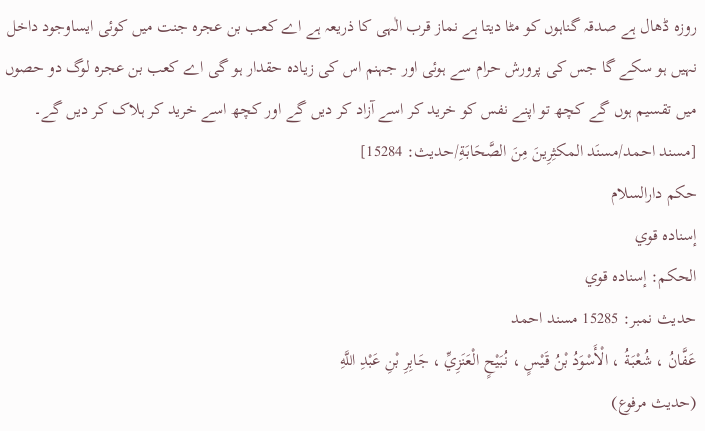روزہ ڈھال ہے صدقہ گناہوں کو مٹا دیتا ہے نماز قرب الٰہی کا ذریعہ ہے اے کعب بن عجرہ جنت میں کوئی ایساوجود داخل نہیں ہو سکے گا جس کی پرورش حرام سے ہوئی اور جہنم اس کی زیادہ حقدار ہو گی اے کعب بن عجرہ لوگ دو حصوں میں تقسیم ہوں گے کچھ تو اپنے نفس کو خرید کر اسے آزاد کر دیں گے اور کچھ اسے خرید کر ہلاک کر دیں گے۔ [مسند احمد/مسنَد المكثِرِینَ مِنَ الصَّحَابَةِ/حدیث: 15284]
حکم دارالسلام
إسناده قوي
الحكم: إسناده قوي
حدیث نمبر: 15285 مسند احمد
عَفَّانُ ، شُعْبَةُ ، الْأَسْوَدُ بْنُ قَيْسٍ ، نُبَيْحٍ الْعَنَزِيِّ ، جَابِرِ بْنِ عَبْدِ اللَّهِ
(حديث مرفوع)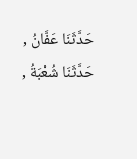حَدَّثَنَا عَفَّانُ , حَدَّثَنَا شُعْبَةُ ,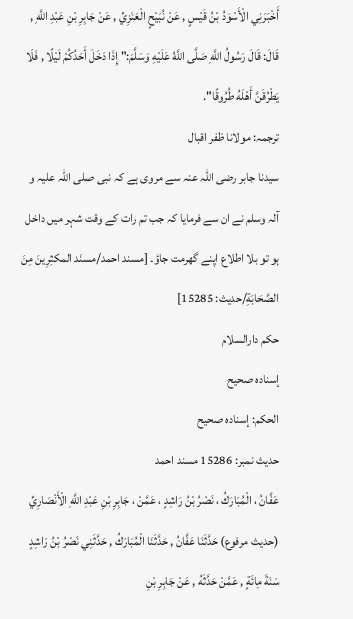أَخْبَرَنِي الْأَسْوَدُ بْنُ قَيْسٍ , عَنْ نُبَيْحٍ الْعَنَزِيِّ , عَنْ جَابِرِ بْنِ عَبْدِ اللَّهِ , قَالَ: قَالَ رَسُولُ اللَّهِ صَلَّى اللَّهُ عَلَيْهِ وَسَلَّمَ:" إِذَا دَخَلَ أَحَدُكُمْ لَيْلًا , فَلَا يَطْرُقَنَّ أَهْلَهُ طُرُوقًا".
ترجمہ: مولانا ظفر اقبال
سیدنا جابر رضی اللہ عنہ سے مروی ہے کہ نبی صلی اللہ علیہ و آلہ وسلم نے ان سے فرمایا کہ جب تم رات کے وقت شہر میں داخل ہو تو بلا اطلاع اپنے گھرمت جاؤ۔ [مسند احمد/مسنَد المكثِرِینَ مِنَ الصَّحَابَةِ/حدیث: 15285]
حکم دارالسلام
إسناده صحيح
الحكم: إسناده صحيح
حدیث نمبر: 15286 مسند احمد
عَفَّانُ ، الْمُبَارَكُ ، نَصْرُ بْنُ رَاشِدٍ ، عَمَّنْ ، جَابِرِ بْنِ عَبْدِ اللَّهِ الْأَنْصَارِيِّ
(حديث مرفوع) حَدَّثَنَا عَفَّانُ , حَدَّثَنَا الْمُبَارَكُ , حَدَّثَنِي نَصْرُ بْنُ رَاشِدٍ سَنَةَ مِائَةٍ , عَمَّنْ حَدَّثَهُ , عَنْ جَابِرِ بْنِ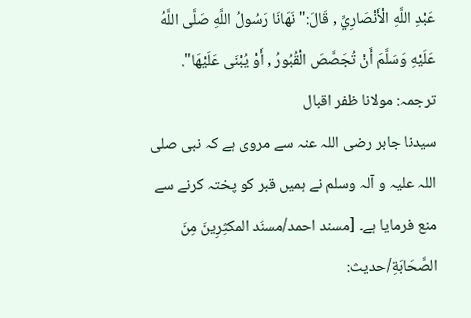عَبْدِ اللَّهِ الْأَنْصَارِيِّ , قَالَ:" نَهَانَا رَسُولُ اللَّهِ صَلَّى اللَّهُ عَلَيْهِ وَسَلَّمَ أَنْ تُجَصَّصَ الْقُبُورُ , أَوْ يُبْنَى عَلَيْهَا".
ترجمہ: مولانا ظفر اقبال
سیدنا جابر رضی اللہ عنہ سے مروی ہے کہ نبی صلی اللہ علیہ و آلہ وسلم نے ہمیں قبر کو پختہ کرنے سے منع فرمایا ہے۔ [مسند احمد/مسنَد المكثِرِینَ مِنَ الصَّحَابَةِ/حدیث: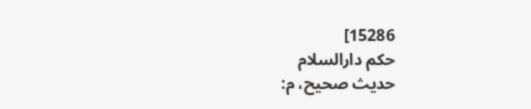15286]
حکم دارالسلام
حديث صحيح، م: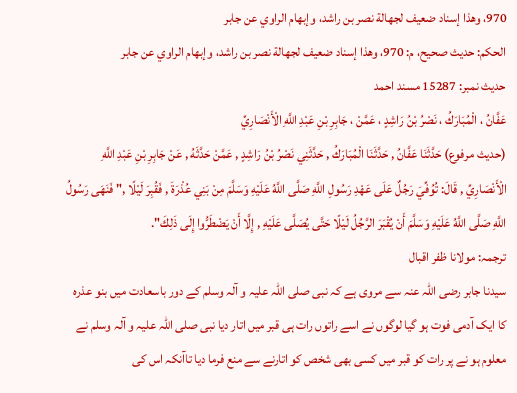970، وهذا إسناد ضعيف لجهالة نصر بن راشد، وإبهام الراوي عن جابر
الحكم: حديث صحيح، م: 970، وهذا إسناد ضعيف لجهالة نصر بن راشد، وإبهام الراوي عن جابر
حدیث نمبر: 15287 مسند احمد
عَفَّانُ ، الْمُبَارَكُ ، نَصْرُ بْنُ رَاشِدٍ ، عَمَّنْ ، جَابِرِ بْنِ عَبْدِ اللَّهِ الْأَنْصَارِيِّ
(حديث مرفوع) حَدَّثَنَا عَفَّانُ , حَدَّثَنَا الْمُبَارَكُ , حَدَّثَنِي نَصْرُ بْنُ رَاشِدٍ , عَمَّنْ حَدَّثَهُ , عَنْ جَابِرِ بْنِ عَبْدِ اللَّهِ الْأَنْصَارِيِّ , قَالَ: تُوُفِّيَ رَجُلٌ عَلَى عَهْدِ رَسُولِ اللَّهِ صَلَّى اللَّهُ عَلَيْهِ وَسَلَّمَ مِنْ بَنِي عُذْرَةَ , فَقُبِرَ لَيْلًا ," فَنَهَى رَسُولُ اللَّهِ صَلَّى اللَّهُ عَلَيْهِ وَسَلَّمَ أَنْ يُقْبَرَ الرَّجُلُ لَيْلًا حَتَّى يُصَلَّى عَلَيْهِ , إِلَّا أَنْ يَضْطَرُّوا إِلَى ذَلِكَ".
ترجمہ: مولانا ظفر اقبال
سیدنا جابر رضی اللہ عنہ سے مروی ہے کہ نبی صلی اللہ علیہ و آلہ وسلم کے دور باسعادت میں بنو عذرہ کا ایک آدمی فوت ہو گیا لوگوں نے اسے راتوں رات ہی قبر میں اتار دیا نبی صلی اللہ علیہ و آلہ وسلم نے معلوم ہو نے پر رات کو قبر میں کسی بھی شخص کو اتارنے سے منع فرما دیا تاآنکہ اس کی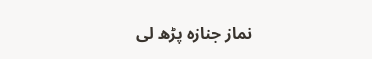نماز جنازہ پڑھ لی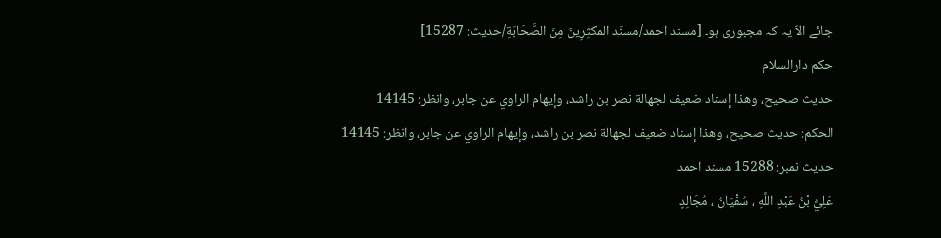جائے الاّ یہ کہ مجبوری ہو۔ [مسند احمد/مسنَد المكثِرِینَ مِنَ الصَّحَابَةِ/حدیث: 15287]
حکم دارالسلام
حديث صحيح، وهذا إسناد ضعيف لجهالة نصر بن راشد، وإيهام الراوي عن جابر، وانظر: 14145
الحكم: حديث صحيح، وهذا إسناد ضعيف لجهالة نصر بن راشد، وإيهام الراوي عن جابر، وانظر: 14145
حدیث نمبر: 15288 مسند احمد
عَلِيُّ بْنُ عَبْدِ اللَّهِ ، سُفْيَانُ ، مُجَالِدٍ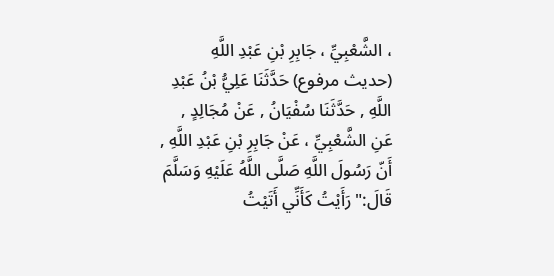، الشَّعْبِيِّ ، جَابِرِ بْنِ عَبْدِ اللَّهِ
(حديث مرفوع) حَدَّثَنَا عَلِيُّ بْنُ عَبْدِ اللَّهِ , حَدَّثَنَا سُفْيَانُ , عَنْ مُجَالِدٍ , عَنِ الشَّعْبِيِّ ، عَنْ جَابِرِ بْنِ عَبْدِ اللَّهِ , أَنّ رَسُولَ اللَّهِ صَلَّى اللَّهُ عَلَيْهِ وَسَلَّمَ قَالَ:" رَأَيْتُ كَأَنِّي أَتَيْتُ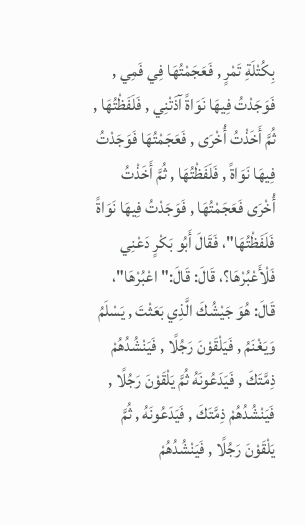بِكُتْلَةِ تَمْرٍ , فَعَجَمْتُهَا فِي فَمِي , فَوَجَدْتُ فِيهَا نَوَاةً آذَتْنِي , فَلَفَظْتُهَا , ثُمَّ أَخَذْتُ أُخْرَى , فَعَجَمْتُهَا فَوَجَدْتُ فِيهَا نَوَاةً , فَلَفَظْتُهَا , ثُمَّ أَخَذْتُ أُخْرَى فَعَجَمْتُهَا , فَوَجَدْتُ فِيهَا نَوَاةً فَلَفَظْتُهَا"، فَقَالَ أَبُو بَكْرٍ دَعْنِي فَلْأَعْبُرْهَا؟، قَالَ: قَالَ:" اعْبُرْهَا"، قَالَ: هُوَ جَيْشُكَ الَّذِي بَعَثْتَ , يَسْلَمُ وَيَغْنَمُ , فَيَلْقَوْنَ رَجُلًا , فَيَنْشُدُهُمْ ذِمَّتَكَ , فَيَدَعُونَهُ ثُمَّ يَلْقَوْنَ رَجُلًا , فَيَنْشُدُهُمْ ذِمَّتَكَ , فَيَدَعُونَهُ , ثُمَّ يَلْقَوْنَ رَجُلًا , فَيَنْشُدُهُمْ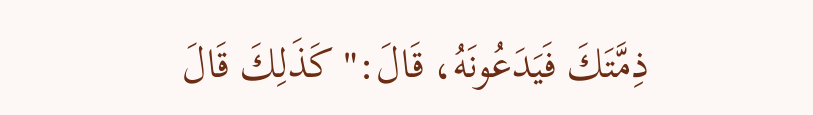ذِمَّتَكَ فَيَدَعُونَهُ، قَالَ:" كَذَلِكَ قَالَ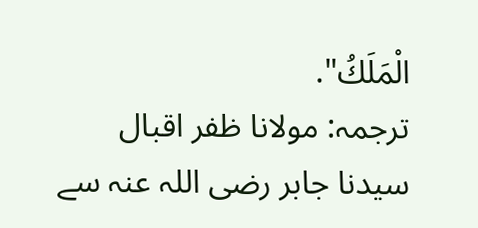الْمَلَكُ".
ترجمہ: مولانا ظفر اقبال
سیدنا جابر رضی اللہ عنہ سے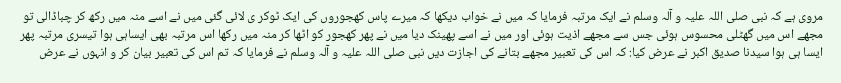مروی ہے کہ نبی صلی اللہ علیہ و آلہ وسلم نے ایک مرتبہ فرمایا کہ میں نے خواب دیکھا کہ میرے پاس کھجوروں کی ایک ٹوکر ی لائی گئی میں نے اسے منہ میں رکھ کر چباڈالی تو مجھے اس میں گھٹلی محسوس ہوئی جس سے مجھے اذیت ہوئی اور میں نے اسے پھینک دیا میں نے پھر کھجور کو اٹھا کر منہ میں رکھا اس مرتبہ بھی ایساہی ہوا تیسری مرتبہ پھر ایسا ہی ہوا سیدنا صدیق اکبر نے عرض کیا: کہ اس کی تعبیر مجھے بتانے کی اجازت دیں نبی صلی اللہ علیہ و آلہ وسلم نے فرمایا کہ تم اس کی تعبیر بیان کر و انہوں نے عرض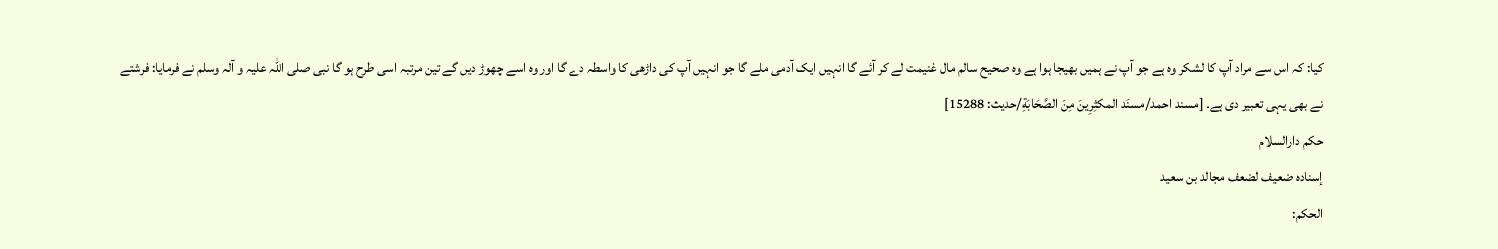کیا: کہ اس سے مراد آپ کا لشکر وہ ہے جو آپ نے ہمیں بھیجا ہوا ہے وہ صحیح سالم مال غنیمت لے کر آئے گا انہیں ایک آدمی ملے گا جو انہیں آپ کی داڑھی کا واسطہ دے گا اور وہ اسے چھوڑ دیں گے تین مرتبہ اسی طرح ہو گا نبی صلی اللہ علیہ و آلہ وسلم نے فرمایا: فرشتے نے بھی یہی تعبیر دی ہے۔ [مسند احمد/مسنَد المكثِرِینَ مِنَ الصَّحَابَةِ/حدیث: 15288]
حکم دارالسلام
إسناده ضعيف لضعف مجالد بن سعيد
الحكم: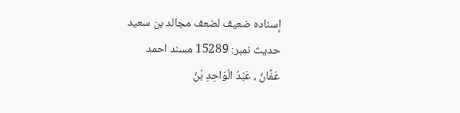إسناده ضعيف لضعف مجالد بن سعيد
حدیث نمبر: 15289 مسند احمد
عَفَّانُ ، عَبْدُ الْوَاحِدِ بْنُ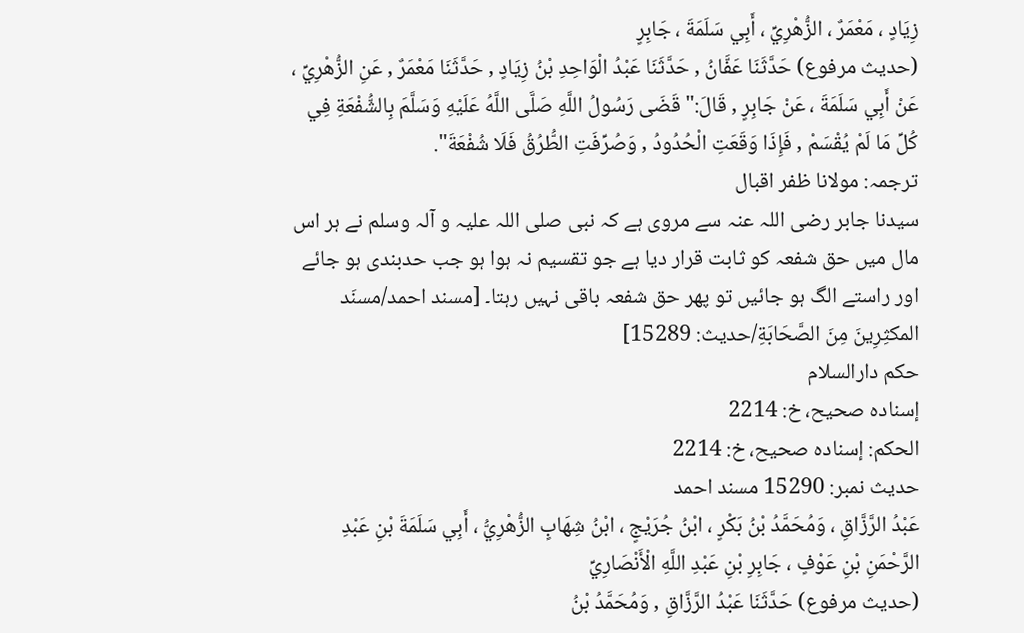زِيَادٍ ، مَعْمَرٌ ، الزُّهْرِيِّ ، أَبِي سَلَمَةَ ، جَابِرٍ
(حديث مرفوع) حَدَّثَنَا عَفَّانُ , حَدَّثَنَا عَبْدُ الْوَاحِدِ بْنُ زِيَادٍ , حَدَّثَنَا مَعْمَرٌ , عَنِ الزُّهْرِيِّ ، عَنْ أَبِي سَلَمَةَ ، عَنْ جَابِرٍ , قَالَ:" قَضَى رَسُولُ اللَّهِ صَلَّى اللَّهُ عَلَيْهِ وَسَلَّمَ بِالشُّفْعَةِ فِي كُلِّ مَا لَمْ يُقْسَمْ , فَإِذَا وَقَعَتِ الْحُدُودُ , وَصُرِّفَتِ الطُّرُقُ فَلَا شُفْعَةَ".
ترجمہ: مولانا ظفر اقبال
سیدنا جابر رضی اللہ عنہ سے مروی ہے کہ نبی صلی اللہ علیہ و آلہ وسلم نے ہر اس مال میں حق شفعہ کو ثابت قرار دیا ہے جو تقسیم نہ ہوا ہو جب حدبندی ہو جائے اور راستے الگ ہو جائیں تو پھر حق شفعہ باقی نہیں رہتا۔ [مسند احمد/مسنَد المكثِرِینَ مِنَ الصَّحَابَةِ/حدیث: 15289]
حکم دارالسلام
إسناده صحيح، خ: 2214
الحكم: إسناده صحيح، خ: 2214
حدیث نمبر: 15290 مسند احمد
عَبْدُ الرَّزَّاقِ ، وَمُحَمَّدُ بْنُ بَكْرٍ ، ابْنُ جُرَيْجٍ ، ابْنُ شِهَابٍ الزُّهْرِيُّ ، أَبِي سَلَمَةَ بْنِ عَبْدِ الرَّحْمَنِ بْنِ عَوْفٍ ، جَابِرِ بْنِ عَبْدِ اللَّهِ الْأَنْصَارِيِّ
(حديث مرفوع) حَدَّثَنَا عَبْدُ الرَّزَّاقِ , وَمُحَمَّدُ بْنُ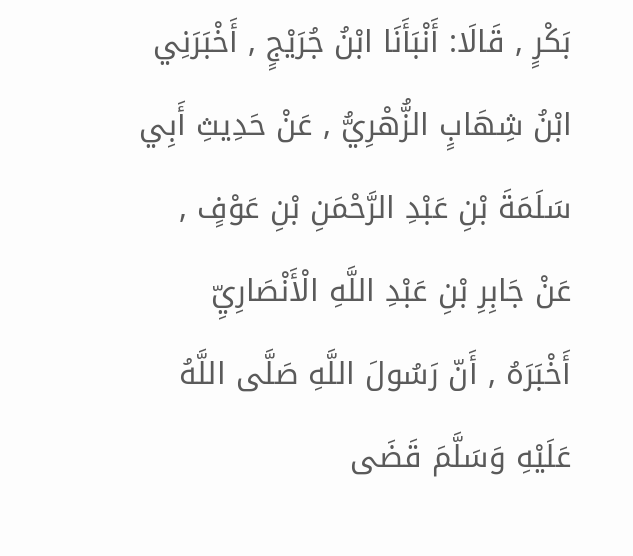بَكْرٍ , قَالَا: أَنْبَأَنَا ابْنُ جُرَيْجٍ , أَخْبَرَنِي ابْنُ شِهَابٍ الزُّهْرِيُّ , عَنْ حَدِيثِ أَبِي سَلَمَةَ بْنِ عَبْدِ الرَّحْمَنِ بْنِ عَوْفٍ , عَنْ جَابِرِ بْنِ عَبْدِ اللَّهِ الْأَنْصَارِيِّ أَخْبَرَهُ , أَنّ رَسُولَ اللَّهِ صَلَّى اللَّهُ عَلَيْهِ وَسَلَّمَ قَضَى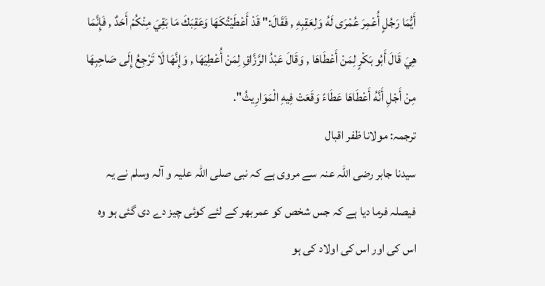أَيُّمَا رَجُلٍ أُعْمِرَ عُمْرَى لَهُ وَلِعَقِبِهِ , فَقَالَ:" قَدْ أَعْطَيْتُكَهَا وَعَقِبَكَ مَا بَقِيَ مِنْكُمْ أَحَدٌ , فَإِنَّمَا هِيَ قَالَ أَبُو بَكْرٍ لِمَنْ أَعْطَاهَا , وَقَالَ عَبْدُ الرَّزَّاقِ لِمَنْ أُعْطِيَهَا , وَإِنَّهَا لَا تَرْجِعُ إِلَى صَاحِبِهَا مِنْ أَجْلِ أَنَّهُ أَعْطَاهَا عَطَاءً وَقَعَتْ فِيهِ الْمَوَارِيثُ".
ترجمہ: مولانا ظفر اقبال
سیدنا جابر رضی اللہ عنہ سے مروی ہے کہ نبی صلی اللہ علیہ و آلہ وسلم نے یہ فیصلہ فرما دیا ہے کہ جس شخص کو عمربھر کے لئے کوئی چیز دے دی گئی ہو وہ اس کی اور اس کی اولاد کی ہو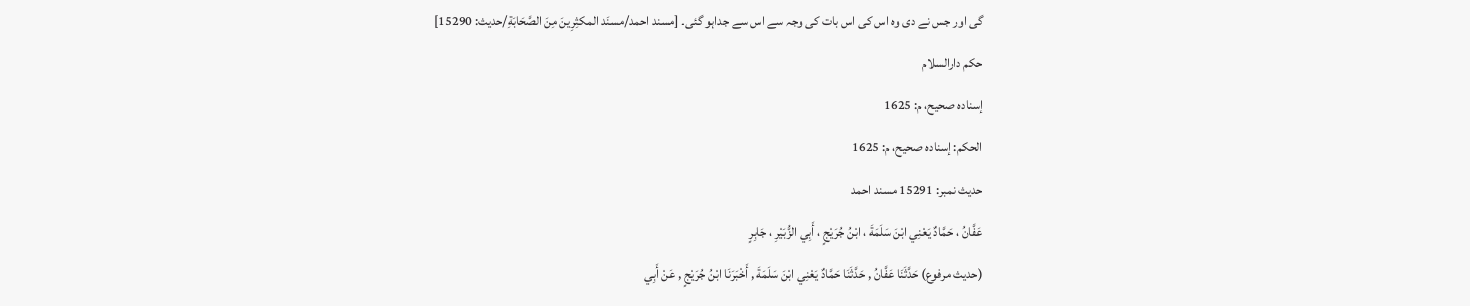گی اور جس نے دی وہ اس کی اس بات کی وجہ سے اس سے جداہو گئی۔ [مسند احمد/مسنَد المكثِرِینَ مِنَ الصَّحَابَةِ/حدیث: 15290]
حکم دارالسلام
إسناده صحيح، م: 1625
الحكم: إسناده صحيح، م: 1625
حدیث نمبر: 15291 مسند احمد
عَفَّانُ ، حَمَّادٌ يَعْنِي ابْنَ سَلَمَةَ ، ابْنُ جُرَيْجٍ ، أَبِي الزُّبَيْرِ ، جَابِرٍ
(حديث مرفوع) حَدَّثَنَا عَفَّانُ , حَدَّثَنَا حَمَّادٌ يَعْنِي ابْنَ سَلَمَةَ , أَخْبَرَنَا ابْنُ جُرَيْجٍ , عَنْ أَبِي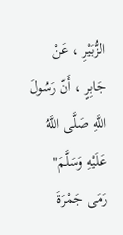الزُّبَيْرِ ، عَنْ جَابِرٍ ، أَنّ رَسُولَ اللَّهِ صَلَّى اللَّهُ عَلَيْهِ وَسَلَّمَ" رَمَى جَمْرَةَ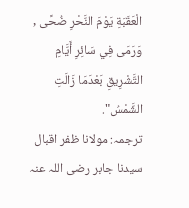الْعَقَبَةِ يَوْمَ النَّحْرِ ضُحًى , وَرَمَى فِي سَائِرِ أَيَّامِ التَّشْرِيقِ بَعْدَمَا زَالَتِ الشَّمْسُ".
ترجمہ: مولانا ظفر اقبال
سیدنا جابر رضی اللہ عنہ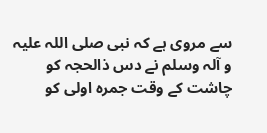سے مروی ہے کہ نبی صلی اللہ علیہ و آلہ وسلم نے دس ذالحجہ کو چاشت کے وقت جمرہ اولی کو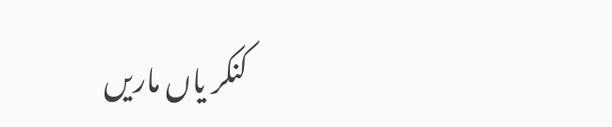کنکر یاں ماریں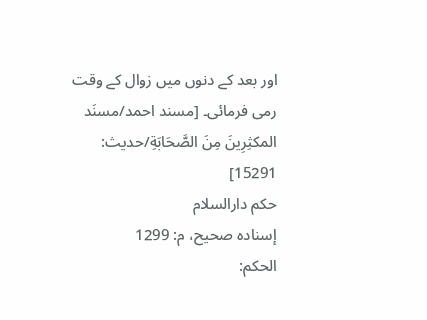اور بعد کے دنوں میں زوال کے وقت رمی فرمائی۔ [مسند احمد/مسنَد المكثِرِینَ مِنَ الصَّحَابَةِ/حدیث: 15291]
حکم دارالسلام
إسناده صحيح، م: 1299
الحكم: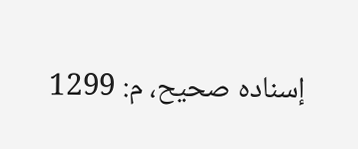إسناده صحيح، م: 1299